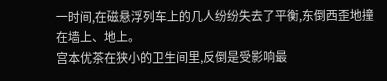一时间,在磁悬浮列车上的几人纷纷失去了平衡,东倒西歪地撞在墙上、地上。
宫本优茶在狭小的卫生间里,反倒是受影响最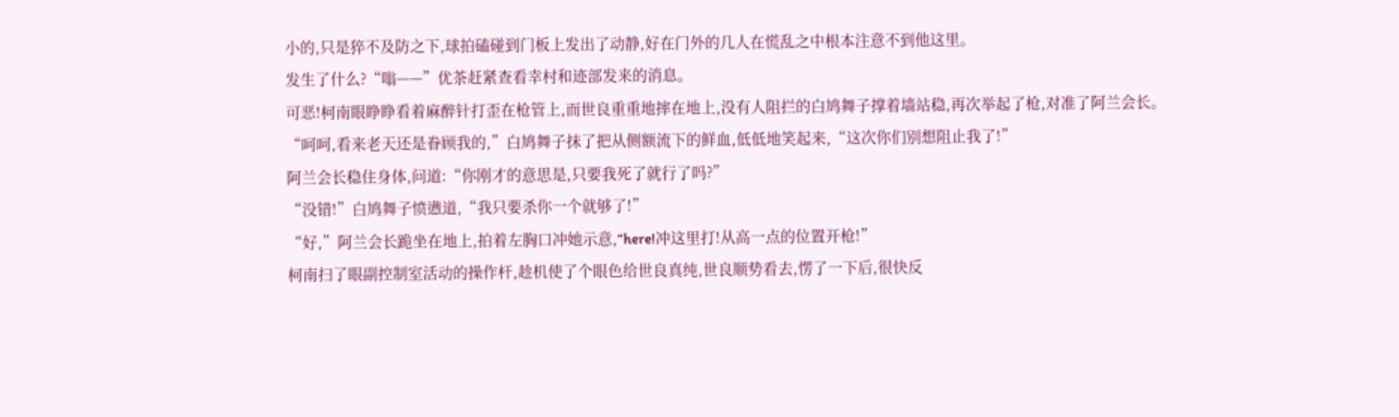小的,只是猝不及防之下,球拍磕碰到门板上发出了动静,好在门外的几人在慌乱之中根本注意不到他这里。
发生了什么?“嗡——”优茶赶紧查看幸村和迹部发来的消息。
可恶!柯南眼睁睁看着麻醉针打歪在枪管上,而世良重重地摔在地上,没有人阻拦的白鸠舞子撑着墙站稳,再次举起了枪,对准了阿兰会长。
“呵呵,看来老天还是眷顾我的,”白鸠舞子抹了把从侧额流下的鲜血,低低地笑起来,“这次你们别想阻止我了!”
阿兰会长稳住身体,问道:“你刚才的意思是,只要我死了就行了吗?”
“没错!”白鸠舞子愤懑道,“我只要杀你一个就够了!”
“好,”阿兰会长跪坐在地上,拍着左胸口冲她示意,“here!冲这里打!从高一点的位置开枪!”
柯南扫了眼副控制室活动的操作杆,趁机使了个眼色给世良真纯,世良顺势看去,愣了一下后,很快反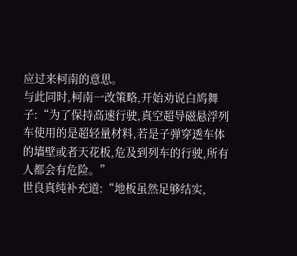应过来柯南的意思。
与此同时,柯南一改策略,开始劝说白鸠舞子:“为了保持高速行驶,真空超导磁悬浮列车使用的是超轻量材料,若是子弹穿透车体的墙壁或者天花板,危及到列车的行驶,所有人都会有危险。”
世良真纯补充道:“地板虽然足够结实,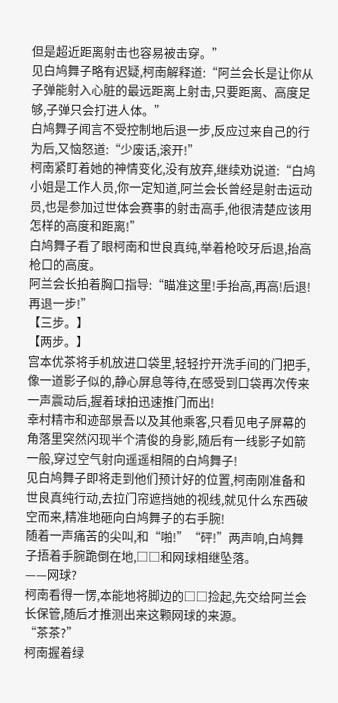但是超近距离射击也容易被击穿。”
见白鸠舞子略有迟疑,柯南解释道:“阿兰会长是让你从子弹能射入心脏的最远距离上射击,只要距离、高度足够,子弹只会打进人体。”
白鸠舞子闻言不受控制地后退一步,反应过来自己的行为后,又恼怒道:“少废话,滚开!”
柯南紧盯着她的神情变化,没有放弃,继续劝说道:“白鸠小姐是工作人员,你一定知道,阿兰会长曾经是射击运动员,也是参加过世体会赛事的射击高手,他很清楚应该用怎样的高度和距离!”
白鸠舞子看了眼柯南和世良真纯,举着枪咬牙后退,抬高枪口的高度。
阿兰会长拍着胸口指导:“瞄准这里!手抬高,再高!后退!再退一步!”
【三步。】
【两步。】
宫本优茶将手机放进口袋里,轻轻拧开洗手间的门把手,像一道影子似的,静心屏息等待,在感受到口袋再次传来一声震动后,握着球拍迅速推门而出!
幸村精市和迹部景吾以及其他乘客,只看见电子屏幕的角落里突然闪现半个清俊的身影,随后有一线影子如箭一般,穿过空气射向遥遥相隔的白鸠舞子!
见白鸠舞子即将走到他们预计好的位置,柯南刚准备和世良真纯行动,去拉门帘遮挡她的视线,就见什么东西破空而来,精准地砸向白鸠舞子的右手腕!
随着一声痛苦的尖叫,和“啪!”“砰!”两声响,白鸠舞子捂着手腕跪倒在地,□□和网球相继坠落。
——网球?
柯南看得一愣,本能地将脚边的□□捡起,先交给阿兰会长保管,随后才推测出来这颗网球的来源。
“茶茶?”
柯南握着绿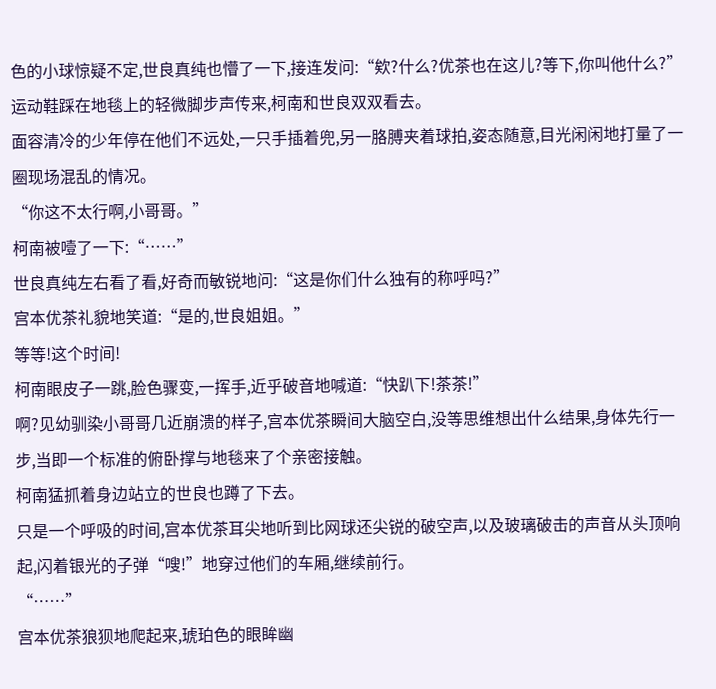色的小球惊疑不定,世良真纯也懵了一下,接连发问:“欸?什么?优茶也在这儿?等下,你叫他什么?”
运动鞋踩在地毯上的轻微脚步声传来,柯南和世良双双看去。
面容清冷的少年停在他们不远处,一只手插着兜,另一胳膊夹着球拍,姿态随意,目光闲闲地打量了一圈现场混乱的情况。
“你这不太行啊,小哥哥。”
柯南被噎了一下:“……”
世良真纯左右看了看,好奇而敏锐地问:“这是你们什么独有的称呼吗?”
宫本优茶礼貌地笑道:“是的,世良姐姐。”
等等!这个时间!
柯南眼皮子一跳,脸色骤变,一挥手,近乎破音地喊道:“快趴下!茶茶!”
啊?见幼驯染小哥哥几近崩溃的样子,宫本优茶瞬间大脑空白,没等思维想出什么结果,身体先行一步,当即一个标准的俯卧撑与地毯来了个亲密接触。
柯南猛抓着身边站立的世良也蹲了下去。
只是一个呼吸的时间,宫本优茶耳尖地听到比网球还尖锐的破空声,以及玻璃破击的声音从头顶响起,闪着银光的子弹“嗖!”地穿过他们的车厢,继续前行。
“……”
宫本优茶狼狈地爬起来,琥珀色的眼眸幽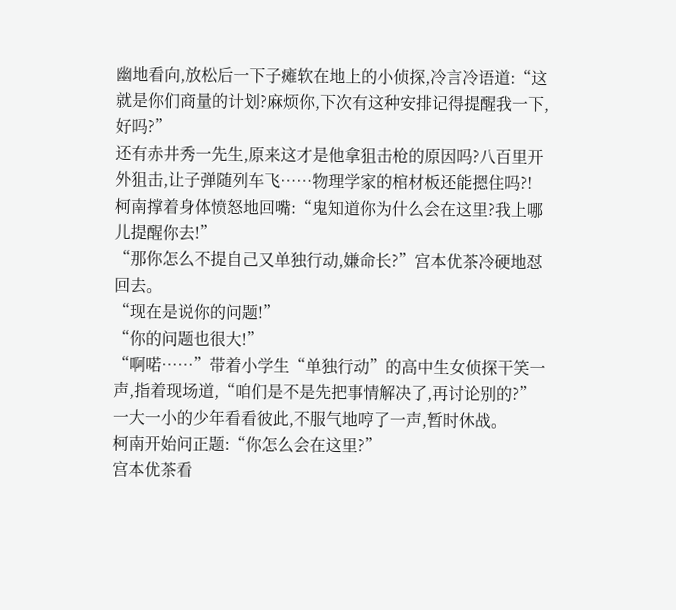幽地看向,放松后一下子瘫软在地上的小侦探,冷言冷语道:“这就是你们商量的计划?麻烦你,下次有这种安排记得提醒我一下,好吗?”
还有赤井秀一先生,原来这才是他拿狙击枪的原因吗?八百里开外狙击,让子弹随列车飞……物理学家的棺材板还能摁住吗?!
柯南撑着身体愤怒地回嘴:“鬼知道你为什么会在这里?我上哪儿提醒你去!”
“那你怎么不提自己又单独行动,嫌命长?”宫本优茶冷硬地怼回去。
“现在是说你的问题!”
“你的问题也很大!”
“啊喏……”带着小学生“单独行动”的高中生女侦探干笑一声,指着现场道,“咱们是不是先把事情解决了,再讨论别的?”
一大一小的少年看看彼此,不服气地哼了一声,暂时休战。
柯南开始问正题:“你怎么会在这里?”
宫本优茶看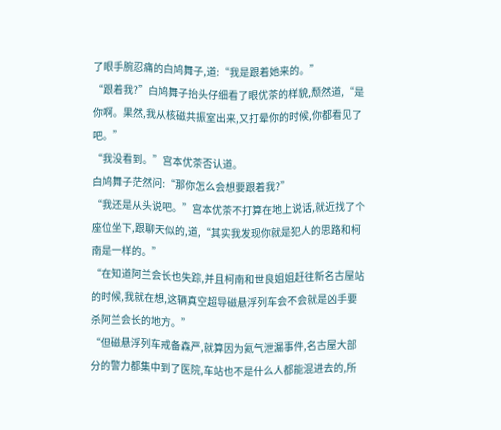了眼手腕忍痛的白鸠舞子,道:“我是跟着她来的。”
“跟着我?”白鸠舞子抬头仔细看了眼优茶的样貌,颓然道,“是你啊。果然,我从核磁共振室出来,又打晕你的时候,你都看见了吧。”
“我没看到。”宫本优茶否认道。
白鸠舞子茫然问:“那你怎么会想要跟着我?”
“我还是从头说吧。”宫本优茶不打算在地上说话,就近找了个座位坐下,跟聊天似的,道,“其实我发现你就是犯人的思路和柯南是一样的。”
“在知道阿兰会长也失踪,并且柯南和世良姐姐赶往新名古屋站的时候,我就在想,这辆真空超导磁悬浮列车会不会就是凶手要杀阿兰会长的地方。”
“但磁悬浮列车戒备森严,就算因为氦气泄漏事件,名古屋大部分的警力都集中到了医院,车站也不是什么人都能混进去的,所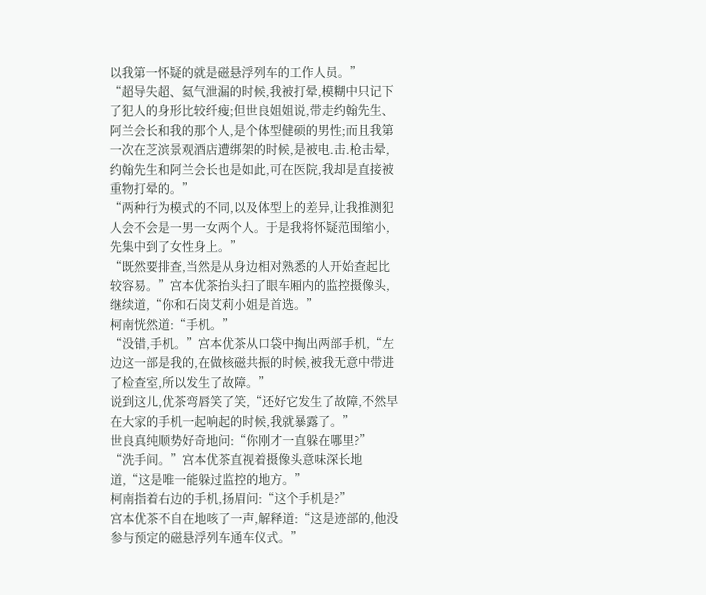以我第一怀疑的就是磁悬浮列车的工作人员。”
“超导失超、氦气泄漏的时候,我被打晕,模糊中只记下了犯人的身形比较纤瘦;但世良姐姐说,带走约翰先生、阿兰会长和我的那个人,是个体型健硕的男性;而且我第一次在芝滨景观酒店遭绑架的时候,是被电.击.枪击晕,约翰先生和阿兰会长也是如此,可在医院,我却是直接被重物打晕的。”
“两种行为模式的不同,以及体型上的差异,让我推测犯人会不会是一男一女两个人。于是我将怀疑范围缩小,先集中到了女性身上。”
“既然要排查,当然是从身边相对熟悉的人开始查起比较容易。”宫本优茶抬头扫了眼车厢内的监控摄像头,继续道,“你和石岗艾莉小姐是首选。”
柯南恍然道:“手机。”
“没错,手机。”宫本优茶从口袋中掏出两部手机,“左边这一部是我的,在做核磁共振的时候,被我无意中带进了检查室,所以发生了故障。”
说到这儿,优茶弯唇笑了笑,“还好它发生了故障,不然早在大家的手机一起响起的时候,我就暴露了。”
世良真纯顺势好奇地问:“你刚才一直躲在哪里?”
“洗手间。”宫本优茶直视着摄像头意味深长地道,“这是唯一能躲过监控的地方。”
柯南指着右边的手机,扬眉问:“这个手机是?”
宫本优茶不自在地咳了一声,解释道:“这是迹部的,他没参与预定的磁悬浮列车通车仪式。”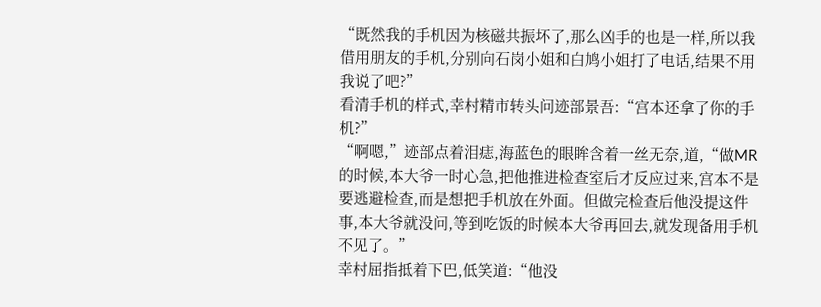“既然我的手机因为核磁共振坏了,那么凶手的也是一样,所以我借用朋友的手机,分别向石岗小姐和白鸠小姐打了电话,结果不用我说了吧?”
看清手机的样式,幸村精市转头问迹部景吾:“宫本还拿了你的手机?”
“啊嗯,”迹部点着泪痣,海蓝色的眼眸含着一丝无奈,道,“做MR的时候,本大爷一时心急,把他推进检查室后才反应过来,宫本不是要逃避检查,而是想把手机放在外面。但做完检查后他没提这件事,本大爷就没问,等到吃饭的时候本大爷再回去,就发现备用手机不见了。”
幸村屈指抵着下巴,低笑道:“他没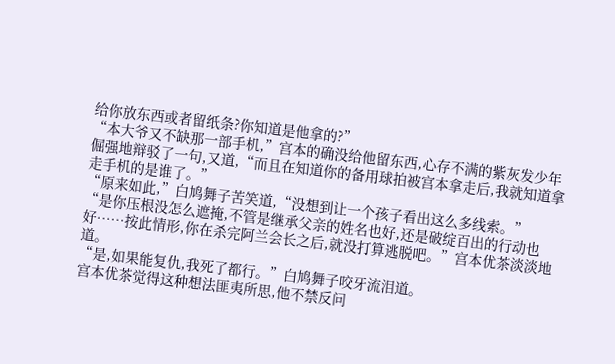给你放东西或者留纸条?你知道是他拿的?”
“本大爷又不缺那一部手机,”宫本的确没给他留东西,心存不满的紫灰发少年倔强地辩驳了一句,又道,“而且在知道你的备用球拍被宫本拿走后,我就知道拿走手机的是谁了。”
“原来如此,”白鸠舞子苦笑道,“没想到让一个孩子看出这么多线索。”
“是你压根没怎么遮掩,不管是继承父亲的姓名也好,还是破绽百出的行动也好……按此情形,你在杀完阿兰会长之后,就没打算逃脱吧。”宫本优茶淡淡地道。
“是,如果能复仇,我死了都行。”白鸠舞子咬牙流泪道。
宫本优茶觉得这种想法匪夷所思,他不禁反问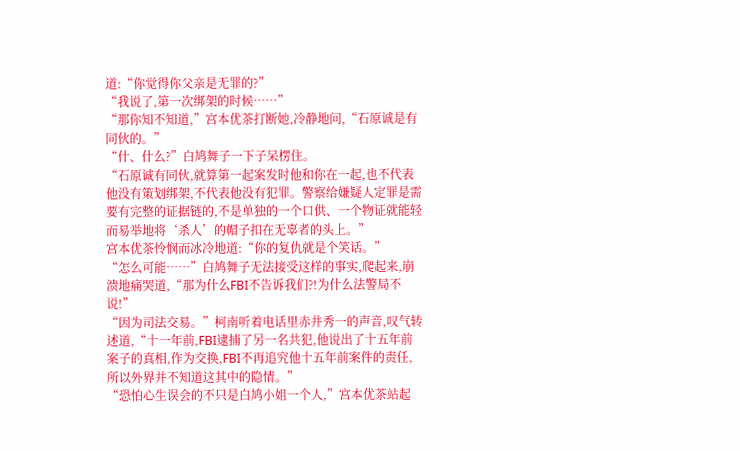道:“你觉得你父亲是无罪的?”
“我说了,第一次绑架的时候……”
“那你知不知道,”宫本优茶打断她,冷静地问,“石原诚是有同伙的。”
“什、什么?”白鸠舞子一下子呆楞住。
“石原诚有同伙,就算第一起案发时他和你在一起,也不代表他没有策划绑架,不代表他没有犯罪。警察给嫌疑人定罪是需要有完整的证据链的,不是单独的一个口供、一个物证就能轻而易举地将‘杀人’的帽子扣在无辜者的头上。”
宫本优茶怜悯而冰冷地道:“你的复仇就是个笑话。”
“怎么可能……”白鸠舞子无法接受这样的事实,爬起来,崩溃地痛哭道,“那为什么FBI不告诉我们?!为什么法警局不说!”
“因为司法交易。”柯南听着电话里赤井秀一的声音,叹气转述道,“十一年前,FBI逮捕了另一名共犯,他说出了十五年前案子的真相,作为交换,FBI不再追究他十五年前案件的责任,所以外界并不知道这其中的隐情。”
“恐怕心生误会的不只是白鸠小姐一个人,”宫本优茶站起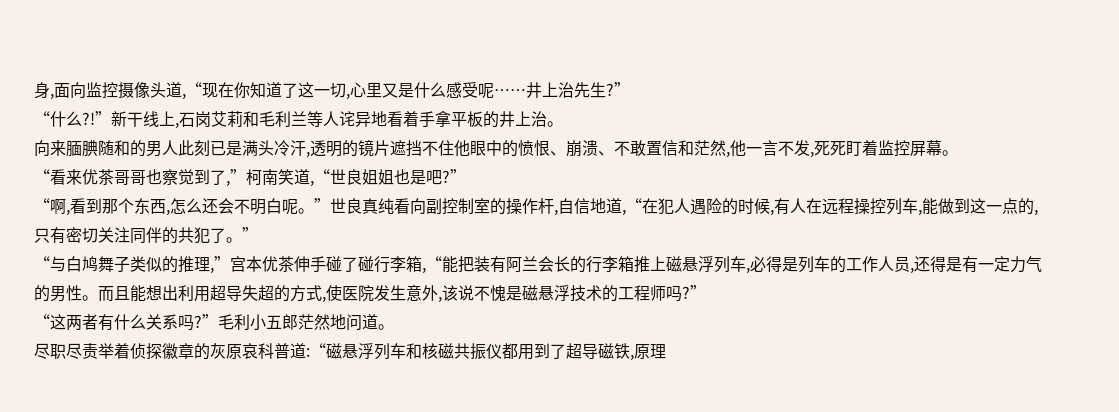身,面向监控摄像头道,“现在你知道了这一切,心里又是什么感受呢……井上治先生?”
“什么?!”新干线上,石岗艾莉和毛利兰等人诧异地看着手拿平板的井上治。
向来腼腆随和的男人此刻已是满头冷汗,透明的镜片遮挡不住他眼中的愤恨、崩溃、不敢置信和茫然,他一言不发,死死盯着监控屏幕。
“看来优茶哥哥也察觉到了,”柯南笑道,“世良姐姐也是吧?”
“啊,看到那个东西,怎么还会不明白呢。”世良真纯看向副控制室的操作杆,自信地道,“在犯人遇险的时候,有人在远程操控列车,能做到这一点的,只有密切关注同伴的共犯了。”
“与白鸠舞子类似的推理,”宫本优茶伸手碰了碰行李箱,“能把装有阿兰会长的行李箱推上磁悬浮列车,必得是列车的工作人员,还得是有一定力气的男性。而且能想出利用超导失超的方式,使医院发生意外,该说不愧是磁悬浮技术的工程师吗?”
“这两者有什么关系吗?”毛利小五郎茫然地问道。
尽职尽责举着侦探徽章的灰原哀科普道:“磁悬浮列车和核磁共振仪都用到了超导磁铁,原理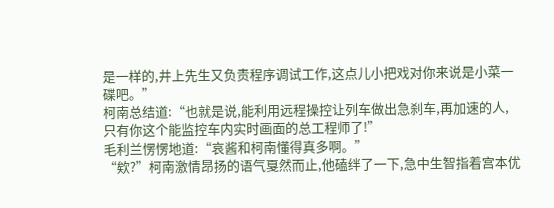是一样的,井上先生又负责程序调试工作,这点儿小把戏对你来说是小菜一碟吧。”
柯南总结道:“也就是说,能利用远程操控让列车做出急刹车,再加速的人,只有你这个能监控车内实时画面的总工程师了!”
毛利兰愣愣地道:“哀酱和柯南懂得真多啊。”
“欸?”柯南激情昂扬的语气戛然而止,他磕绊了一下,急中生智指着宫本优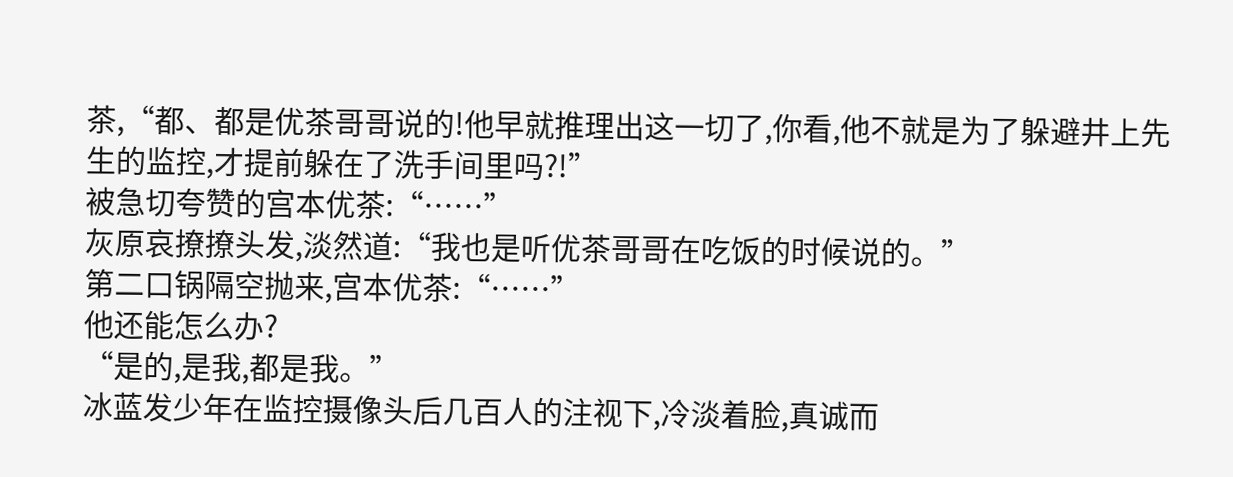茶,“都、都是优茶哥哥说的!他早就推理出这一切了,你看,他不就是为了躲避井上先生的监控,才提前躲在了洗手间里吗?!”
被急切夸赞的宫本优茶:“……”
灰原哀撩撩头发,淡然道:“我也是听优茶哥哥在吃饭的时候说的。”
第二口锅隔空抛来,宫本优茶:“……”
他还能怎么办?
“是的,是我,都是我。”
冰蓝发少年在监控摄像头后几百人的注视下,冷淡着脸,真诚而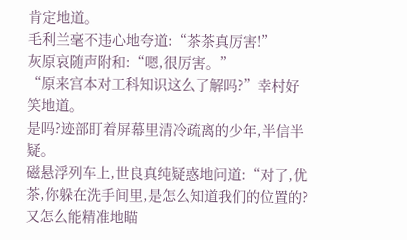肯定地道。
毛利兰毫不违心地夸道:“茶茶真厉害!”
灰原哀随声附和:“嗯,很厉害。”
“原来宫本对工科知识这么了解吗?”幸村好笑地道。
是吗?迹部盯着屏幕里清冷疏离的少年,半信半疑。
磁悬浮列车上,世良真纯疑惑地问道:“对了,优茶,你躲在洗手间里,是怎么知道我们的位置的?又怎么能精准地瞄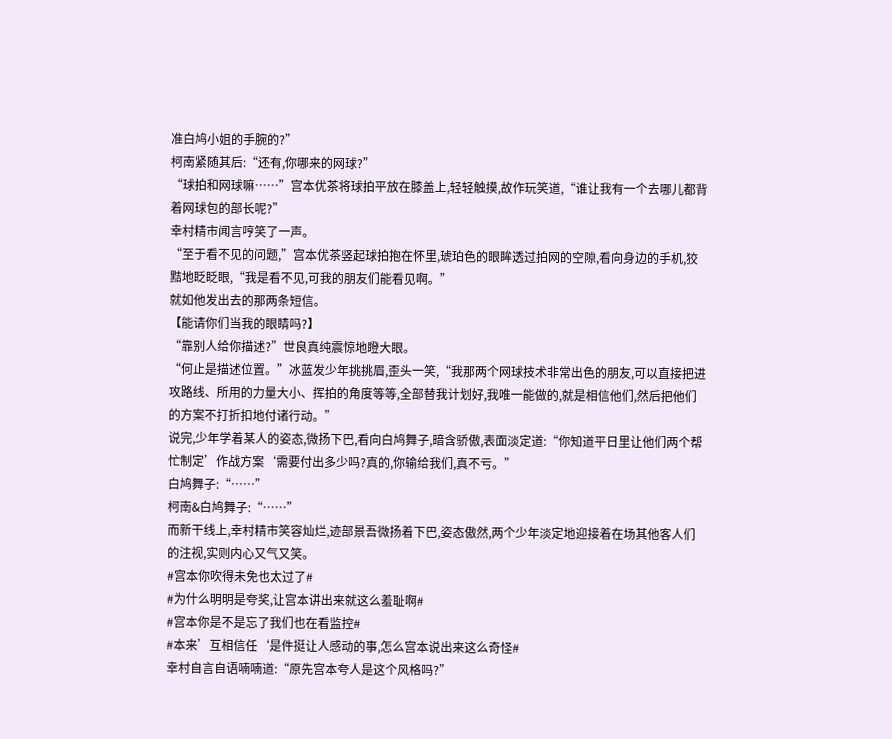准白鸠小姐的手腕的?”
柯南紧随其后:“还有,你哪来的网球?”
“球拍和网球嘛……”宫本优茶将球拍平放在膝盖上,轻轻触摸,故作玩笑道,“谁让我有一个去哪儿都背着网球包的部长呢?”
幸村精市闻言哼笑了一声。
“至于看不见的问题,”宫本优茶竖起球拍抱在怀里,琥珀色的眼眸透过拍网的空隙,看向身边的手机,狡黠地眨眨眼,“我是看不见,可我的朋友们能看见啊。”
就如他发出去的那两条短信。
【能请你们当我的眼睛吗?】
“靠别人给你描述?”世良真纯震惊地瞪大眼。
“何止是描述位置。”冰蓝发少年挑挑眉,歪头一笑,“我那两个网球技术非常出色的朋友,可以直接把进攻路线、所用的力量大小、挥拍的角度等等,全部替我计划好,我唯一能做的,就是相信他们,然后把他们的方案不打折扣地付诸行动。”
说完,少年学着某人的姿态,微扬下巴,看向白鸠舞子,暗含骄傲,表面淡定道:“你知道平日里让他们两个帮忙制定’作战方案‘需要付出多少吗?真的,你输给我们,真不亏。”
白鸠舞子:“……”
柯南&白鸠舞子:“……”
而新干线上,幸村精市笑容灿烂,迹部景吾微扬着下巴,姿态傲然,两个少年淡定地迎接着在场其他客人们的注视,实则内心又气又笑。
#宫本你吹得未免也太过了#
#为什么明明是夸奖,让宫本讲出来就这么羞耻啊#
#宫本你是不是忘了我们也在看监控#
#本来’互相信任‘是件挺让人感动的事,怎么宫本说出来这么奇怪#
幸村自言自语喃喃道:“原先宫本夸人是这个风格吗?”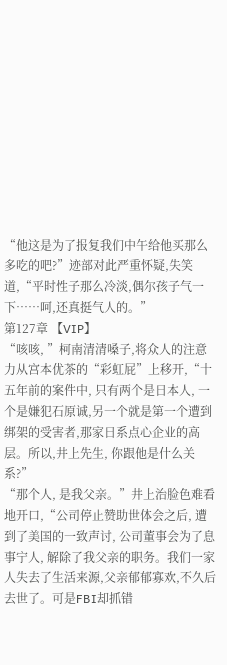“他这是为了报复我们中午给他买那么多吃的吧?”迹部对此严重怀疑,失笑道,“平时性子那么冷淡,偶尔孩子气一下……呵,还真挺气人的。”
第127章 【VIP】
“咳咳, ”柯南清清嗓子,将众人的注意力从宫本优茶的“彩虹屁”上移开,“十五年前的案件中, 只有两个是日本人, 一个是嫌犯石原诚,另一个就是第一个遭到绑架的受害者,那家日系点心企业的高层。所以,井上先生, 你跟他是什么关系?”
“那个人, 是我父亲。”井上治脸色难看地开口,“公司停止赞助世体会之后, 遭到了美国的一致声讨, 公司董事会为了息事宁人, 解除了我父亲的职务。我们一家人失去了生活来源,父亲郁郁寡欢,不久后去世了。可是FBI却抓错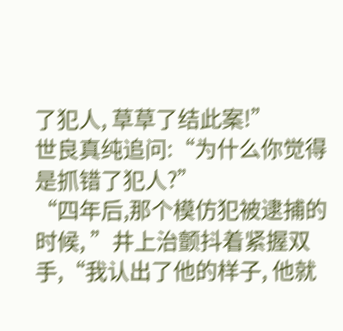了犯人, 草草了结此案!”
世良真纯追问:“为什么你觉得是抓错了犯人?”
“四年后,那个模仿犯被逮捕的时候, ”井上治颤抖着紧握双手,“我认出了他的样子, 他就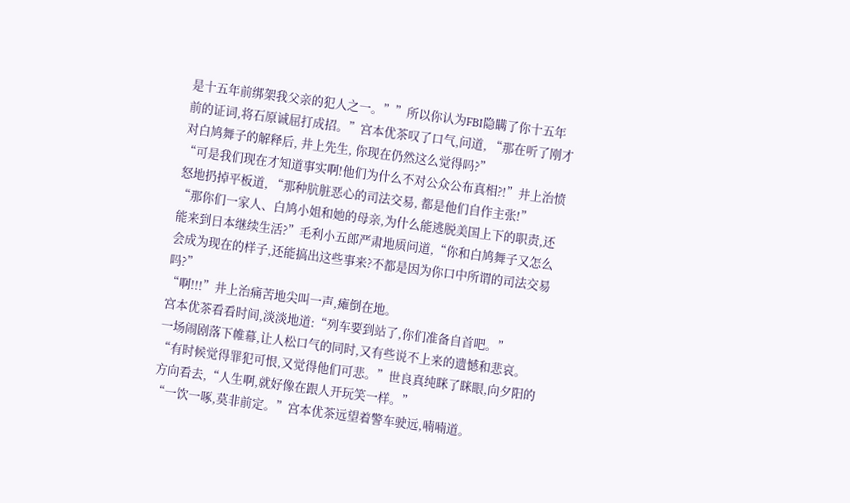是十五年前绑架我父亲的犯人之一。””所以你认为FBI隐瞒了你十五年前的证词,将石原诚屈打成招。”宫本优茶叹了口气,问道, “那在听了刚才对白鸠舞子的解释后, 井上先生, 你现在仍然这么觉得吗?”
“可是我们现在才知道事实啊!他们为什么不对公众公布真相?!”井上治愤怒地扔掉平板道, “那种肮脏恶心的司法交易, 都是他们自作主张!”
“那你们一家人、白鸠小姐和她的母亲,为什么能逃脱美国上下的职责,还能来到日本继续生活?”毛利小五郎严肃地质问道,“你和白鸠舞子又怎么会成为现在的样子,还能搞出这些事来?不都是因为你口中所谓的司法交易吗?”
“啊!!!”井上治痛苦地尖叫一声,瘫倒在地。
宫本优茶看看时间,淡淡地道:“列车要到站了,你们准备自首吧。”
一场闹剧落下帷幕,让人松口气的同时,又有些说不上来的遗憾和悲哀。
“有时候觉得罪犯可恨,又觉得他们可悲。”世良真纯眯了眯眼,向夕阳的方向看去,“人生啊,就好像在跟人开玩笑一样。”
“一饮一啄,莫非前定。”宫本优茶远望着警车驶远,喃喃道。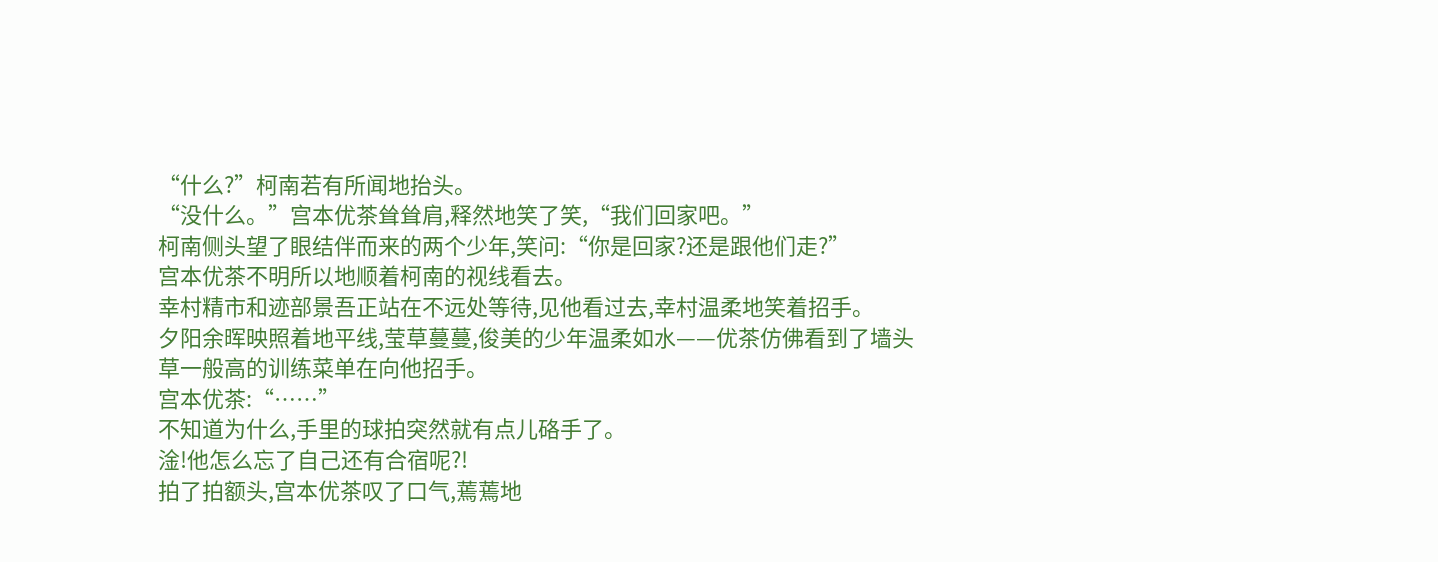“什么?”柯南若有所闻地抬头。
“没什么。”宫本优茶耸耸肩,释然地笑了笑,“我们回家吧。”
柯南侧头望了眼结伴而来的两个少年,笑问:“你是回家?还是跟他们走?”
宫本优茶不明所以地顺着柯南的视线看去。
幸村精市和迹部景吾正站在不远处等待,见他看过去,幸村温柔地笑着招手。
夕阳余晖映照着地平线,莹草蔓蔓,俊美的少年温柔如水——优茶仿佛看到了墙头草一般高的训练菜单在向他招手。
宫本优茶:“……”
不知道为什么,手里的球拍突然就有点儿硌手了。
淦!他怎么忘了自己还有合宿呢?!
拍了拍额头,宫本优茶叹了口气,蔫蔫地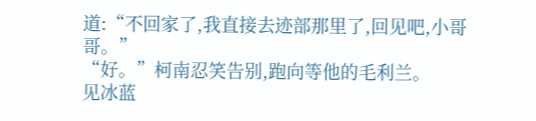道:“不回家了,我直接去迹部那里了,回见吧,小哥哥。”
“好。”柯南忍笑告别,跑向等他的毛利兰。
见冰蓝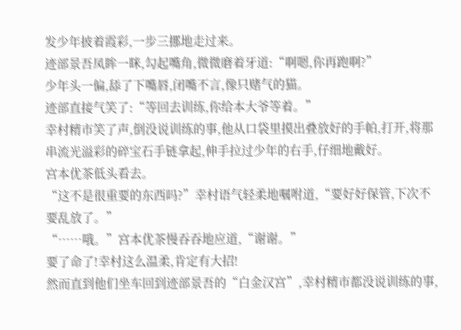发少年披着霞彩,一步三挪地走过来。
迹部景吾凤眸一眯,勾起嘴角,微微磨着牙道:“啊嗯,你再跑啊?”
少年头一偏,舔了下嘴唇,闭嘴不言,像只赌气的猫。
迹部直接气笑了:“等回去训练,你给本大爷等着。”
幸村精市笑了声,倒没说训练的事,他从口袋里摸出叠放好的手帕,打开,将那串流光溢彩的碎宝石手链拿起,伸手拉过少年的右手,仔细地戴好。
宫本优茶低头看去。
“这不是很重要的东西吗?”幸村语气轻柔地嘱咐道,“要好好保管,下次不要乱放了。”
“……哦。”宫本优茶慢吞吞地应道,“谢谢。”
要了命了!幸村这么温柔,肯定有大招!
然而直到他们坐车回到迹部景吾的“白金汉宫”,幸村精市都没说训练的事,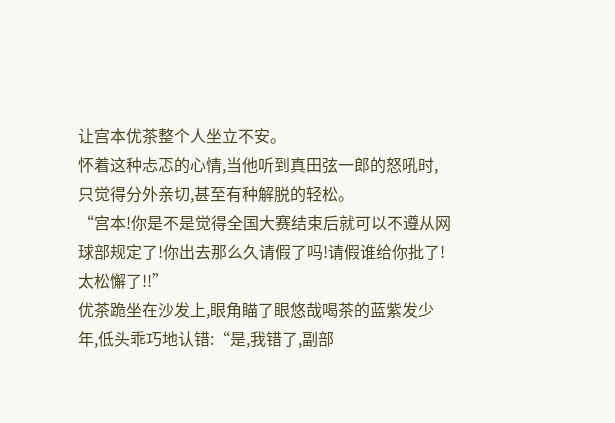让宫本优茶整个人坐立不安。
怀着这种忐忑的心情,当他听到真田弦一郎的怒吼时,只觉得分外亲切,甚至有种解脱的轻松。
“宫本!你是不是觉得全国大赛结束后就可以不遵从网球部规定了!你出去那么久请假了吗!请假谁给你批了!太松懈了!!”
优茶跪坐在沙发上,眼角瞄了眼悠哉喝茶的蓝紫发少年,低头乖巧地认错:“是,我错了,副部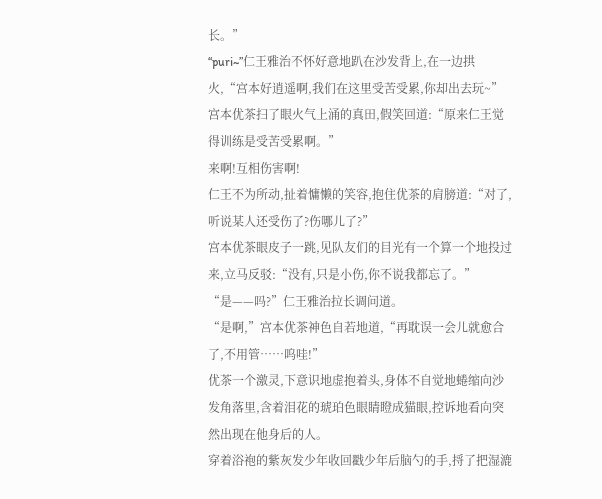长。”
“puri~”仁王雅治不怀好意地趴在沙发背上,在一边拱火,“宫本好逍遥啊,我们在这里受苦受累,你却出去玩~”
宫本优茶扫了眼火气上涌的真田,假笑回道:“原来仁王觉得训练是受苦受累啊。”
来啊!互相伤害啊!
仁王不为所动,扯着慵懒的笑容,抱住优茶的肩膀道:“对了,听说某人还受伤了?伤哪儿了?”
宫本优茶眼皮子一跳,见队友们的目光有一个算一个地投过来,立马反驳:“没有,只是小伤,你不说我都忘了。”
“是——吗?”仁王雅治拉长调问道。
“是啊,”宫本优茶神色自若地道,“再耽误一会儿就愈合了,不用管……呜哇!”
优茶一个激灵,下意识地虚抱着头,身体不自觉地蜷缩向沙发角落里,含着泪花的琥珀色眼睛瞪成猫眼,控诉地看向突然出现在他身后的人。
穿着浴袍的紫灰发少年收回戳少年后脑勺的手,捋了把湿漉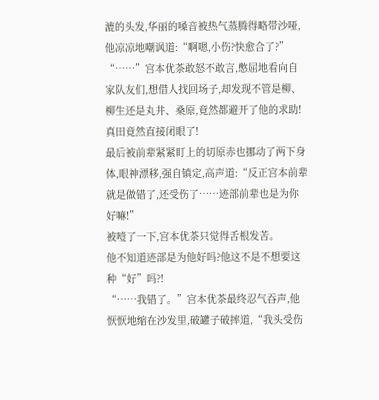漉的头发,华丽的嗓音被热气蒸腾得略带沙哑,他凉凉地嘲讽道:“啊嗯,小伤?快愈合了?”
“……”宫本优茶敢怒不敢言,憋屈地看向自家队友们,想借人找回场子,却发现不管是柳、柳生还是丸井、桑原,竟然都避开了他的求助!真田竟然直接闭眼了!
最后被前辈紧紧盯上的切原赤也挪动了两下身体,眼神漂移,强自镇定,高声道:“反正宫本前辈就是做错了,还受伤了……迹部前辈也是为你好嘛!”
被噎了一下,宫本优茶只觉得舌根发苦。
他不知道迹部是为他好吗?他这不是不想要这种“好”吗?!
“……我错了。”宫本优茶最终忍气吞声,他恹恹地缩在沙发里,破罐子破摔道,“我头受伤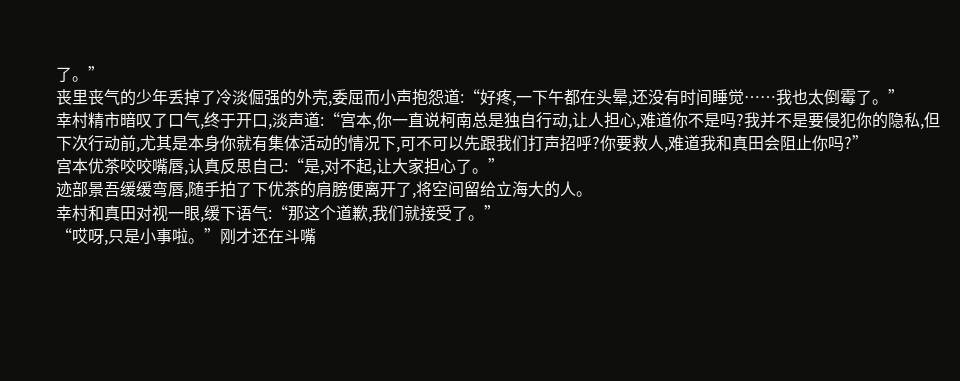了。”
丧里丧气的少年丢掉了冷淡倔强的外壳,委屈而小声抱怨道:“好疼,一下午都在头晕,还没有时间睡觉……我也太倒霉了。”
幸村精市暗叹了口气,终于开口,淡声道:“宫本,你一直说柯南总是独自行动,让人担心,难道你不是吗?我并不是要侵犯你的隐私,但下次行动前,尤其是本身你就有集体活动的情况下,可不可以先跟我们打声招呼?你要救人,难道我和真田会阻止你吗?”
宫本优茶咬咬嘴唇,认真反思自己:“是,对不起,让大家担心了。”
迹部景吾缓缓弯唇,随手拍了下优茶的肩膀便离开了,将空间留给立海大的人。
幸村和真田对视一眼,缓下语气:“那这个道歉,我们就接受了。”
“哎呀,只是小事啦。”刚才还在斗嘴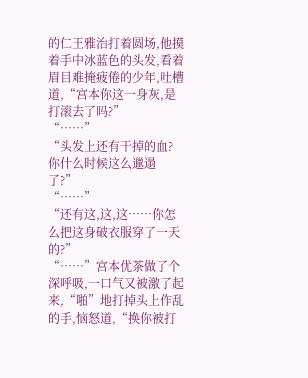的仁王雅治打着圆场,他摸着手中冰蓝色的头发,看着眉目难掩疲倦的少年,吐槽道,“宫本你这一身灰,是打滚去了吗?”
“……”
“头发上还有干掉的血?你什么时候这么邋遢了?”
“……”
“还有这,这,这……你怎么把这身破衣服穿了一天的?”
“……”宫本优茶做了个深呼吸,一口气又被激了起来,“啪”地打掉头上作乱的手,恼怒道,“换你被打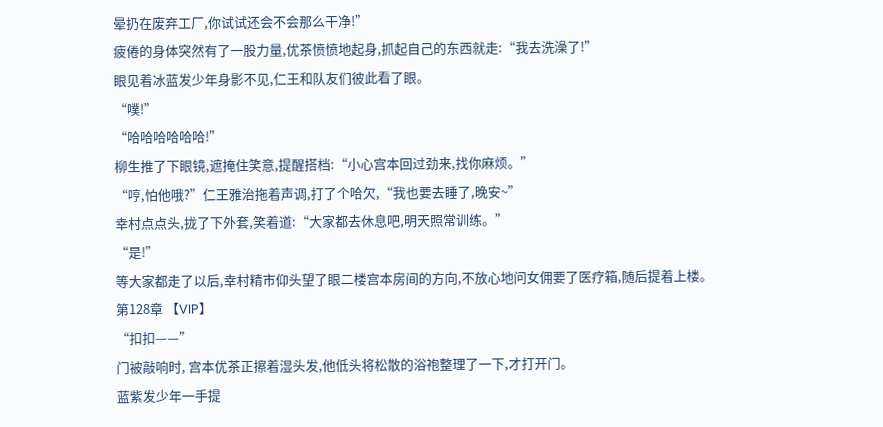晕扔在废弃工厂,你试试还会不会那么干净!”
疲倦的身体突然有了一股力量,优茶愤愤地起身,抓起自己的东西就走:“我去洗澡了!”
眼见着冰蓝发少年身影不见,仁王和队友们彼此看了眼。
“噗!”
“哈哈哈哈哈哈!”
柳生推了下眼镜,遮掩住笑意,提醒搭档:“小心宫本回过劲来,找你麻烦。”
“哼,怕他哦?”仁王雅治拖着声调,打了个哈欠,“我也要去睡了,晚安~”
幸村点点头,拢了下外套,笑着道:“大家都去休息吧,明天照常训练。”
“是!”
等大家都走了以后,幸村精市仰头望了眼二楼宫本房间的方向,不放心地问女佣要了医疗箱,随后提着上楼。
第128章 【VIP】
“扣扣——”
门被敲响时, 宫本优茶正擦着湿头发,他低头将松散的浴袍整理了一下,才打开门。
蓝紫发少年一手提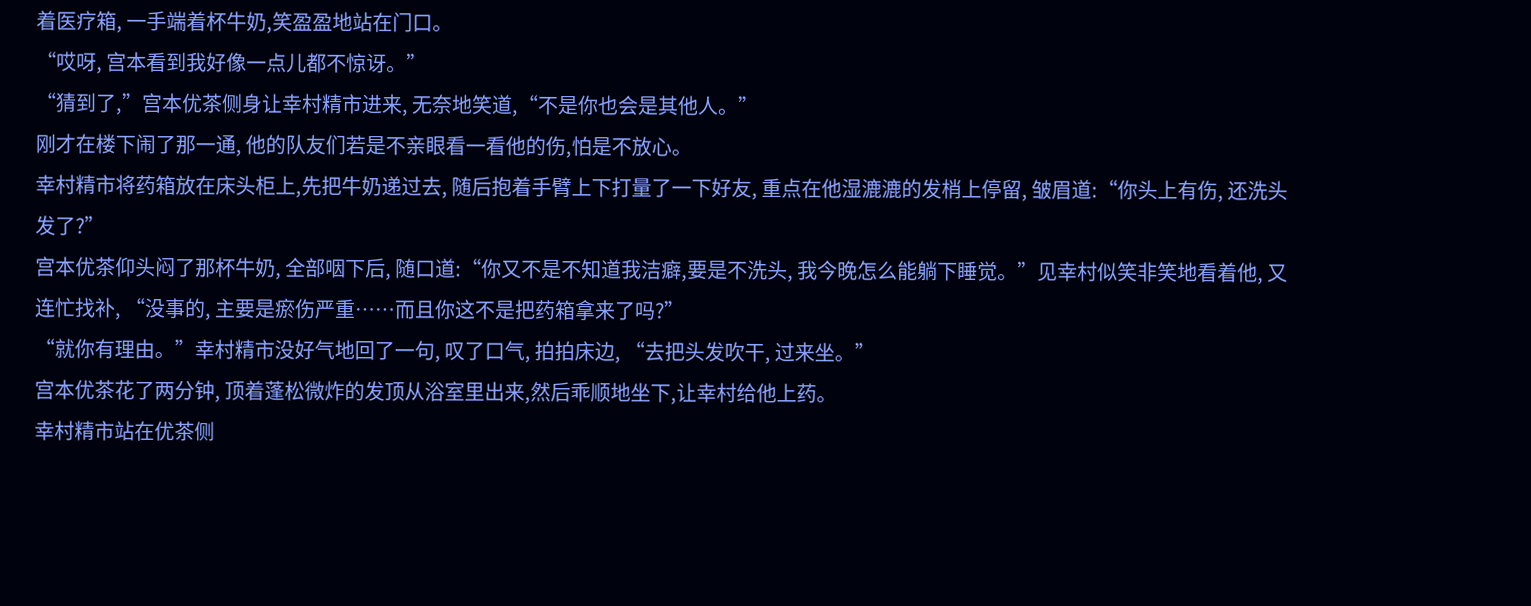着医疗箱, 一手端着杯牛奶,笑盈盈地站在门口。
“哎呀, 宫本看到我好像一点儿都不惊讶。”
“猜到了,”宫本优茶侧身让幸村精市进来, 无奈地笑道,“不是你也会是其他人。”
刚才在楼下闹了那一通, 他的队友们若是不亲眼看一看他的伤,怕是不放心。
幸村精市将药箱放在床头柜上,先把牛奶递过去, 随后抱着手臂上下打量了一下好友, 重点在他湿漉漉的发梢上停留, 皱眉道:“你头上有伤, 还洗头发了?”
宫本优茶仰头闷了那杯牛奶, 全部咽下后, 随口道:“你又不是不知道我洁癖,要是不洗头, 我今晚怎么能躺下睡觉。”见幸村似笑非笑地看着他, 又连忙找补, “没事的, 主要是瘀伤严重……而且你这不是把药箱拿来了吗?”
“就你有理由。”幸村精市没好气地回了一句, 叹了口气, 拍拍床边, “去把头发吹干, 过来坐。”
宫本优茶花了两分钟, 顶着蓬松微炸的发顶从浴室里出来,然后乖顺地坐下,让幸村给他上药。
幸村精市站在优茶侧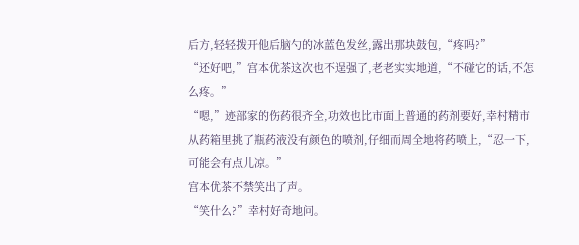后方,轻轻拨开他后脑勺的冰蓝色发丝,露出那块鼓包,“疼吗?”
“还好吧,”宫本优茶这次也不逞强了,老老实实地道,“不碰它的话,不怎么疼。”
“嗯,”迹部家的伤药很齐全,功效也比市面上普通的药剂要好,幸村精市从药箱里挑了瓶药液没有颜色的喷剂,仔细而周全地将药喷上,“忍一下,可能会有点儿凉。”
宫本优茶不禁笑出了声。
“笑什么?”幸村好奇地问。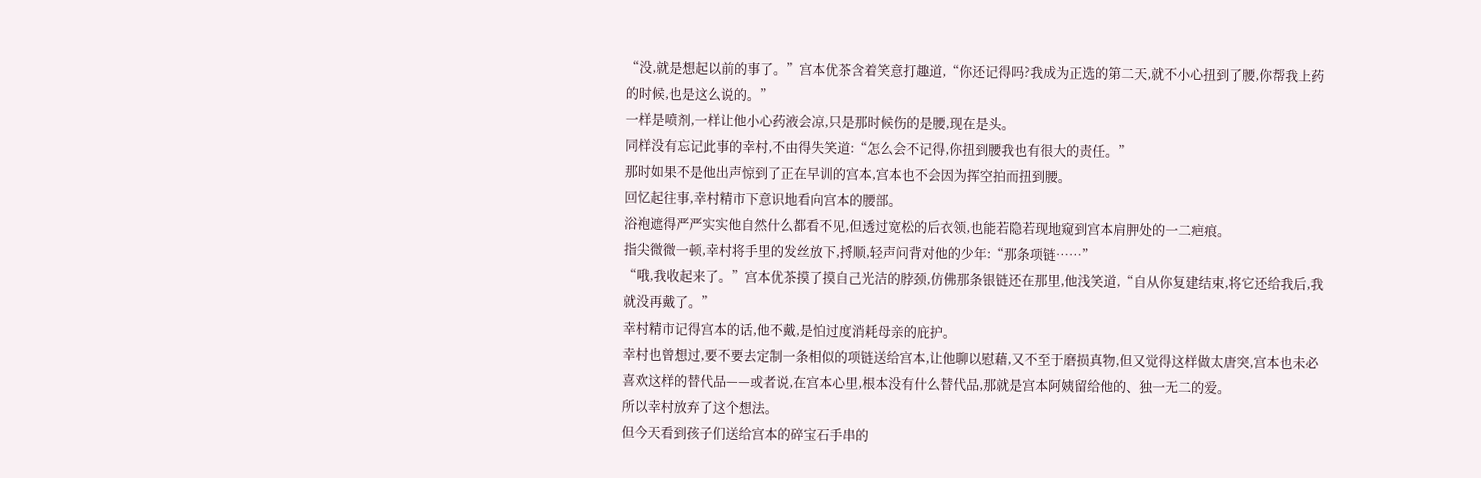“没,就是想起以前的事了。”宫本优茶含着笑意打趣道,“你还记得吗?我成为正选的第二天,就不小心扭到了腰,你帮我上药的时候,也是这么说的。”
一样是喷剂,一样让他小心药液会凉,只是那时候伤的是腰,现在是头。
同样没有忘记此事的幸村,不由得失笑道:“怎么会不记得,你扭到腰我也有很大的责任。”
那时如果不是他出声惊到了正在早训的宫本,宫本也不会因为挥空拍而扭到腰。
回忆起往事,幸村精市下意识地看向宫本的腰部。
浴袍遮得严严实实他自然什么都看不见,但透过宽松的后衣领,也能若隐若现地窥到宫本肩胛处的一二疤痕。
指尖微微一顿,幸村将手里的发丝放下,捋顺,轻声问背对他的少年:“那条项链……”
“哦,我收起来了。”宫本优茶摸了摸自己光洁的脖颈,仿佛那条银链还在那里,他浅笑道,“自从你复建结束,将它还给我后,我就没再戴了。”
幸村精市记得宫本的话,他不戴,是怕过度消耗母亲的庇护。
幸村也曾想过,要不要去定制一条相似的项链送给宫本,让他聊以慰藉,又不至于磨损真物,但又觉得这样做太唐突,宫本也未必喜欢这样的替代品——或者说,在宫本心里,根本没有什么替代品,那就是宫本阿姨留给他的、独一无二的爱。
所以幸村放弃了这个想法。
但今天看到孩子们送给宫本的碎宝石手串的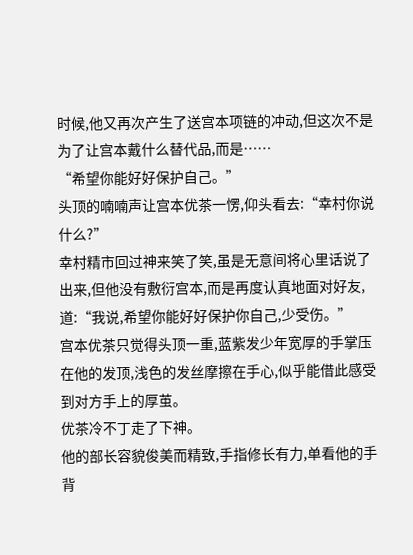时候,他又再次产生了送宫本项链的冲动,但这次不是为了让宫本戴什么替代品,而是……
“希望你能好好保护自己。”
头顶的喃喃声让宫本优茶一愣,仰头看去:“幸村你说什么?”
幸村精市回过神来笑了笑,虽是无意间将心里话说了出来,但他没有敷衍宫本,而是再度认真地面对好友,道:“我说,希望你能好好保护你自己,少受伤。”
宫本优茶只觉得头顶一重,蓝紫发少年宽厚的手掌压在他的发顶,浅色的发丝摩擦在手心,似乎能借此感受到对方手上的厚茧。
优茶冷不丁走了下神。
他的部长容貌俊美而精致,手指修长有力,单看他的手背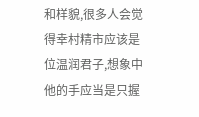和样貌,很多人会觉得幸村精市应该是位温润君子,想象中他的手应当是只握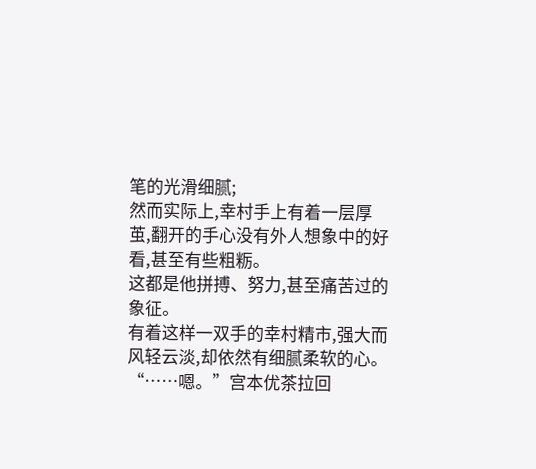笔的光滑细腻;
然而实际上,幸村手上有着一层厚茧,翻开的手心没有外人想象中的好看,甚至有些粗粝。
这都是他拼搏、努力,甚至痛苦过的象征。
有着这样一双手的幸村精市,强大而风轻云淡,却依然有细腻柔软的心。
“……嗯。”宫本优茶拉回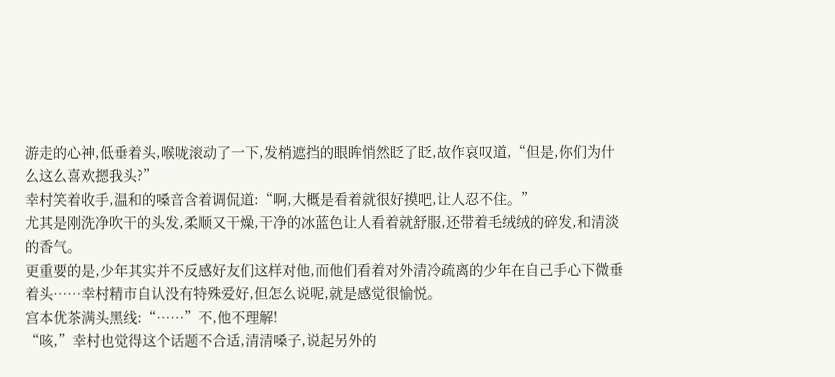游走的心神,低垂着头,喉咙滚动了一下,发梢遮挡的眼眸悄然眨了眨,故作哀叹道,“但是,你们为什么这么喜欢摁我头?”
幸村笑着收手,温和的嗓音含着调侃道:“啊,大概是看着就很好摸吧,让人忍不住。”
尤其是刚洗净吹干的头发,柔顺又干燥,干净的冰蓝色让人看着就舒服,还带着毛绒绒的碎发,和清淡的香气。
更重要的是,少年其实并不反感好友们这样对他,而他们看着对外清冷疏离的少年在自己手心下微垂着头……幸村精市自认没有特殊爱好,但怎么说呢,就是感觉很愉悦。
宫本优茶满头黑线:“……”不,他不理解!
“咳,”幸村也觉得这个话题不合适,清清嗓子,说起另外的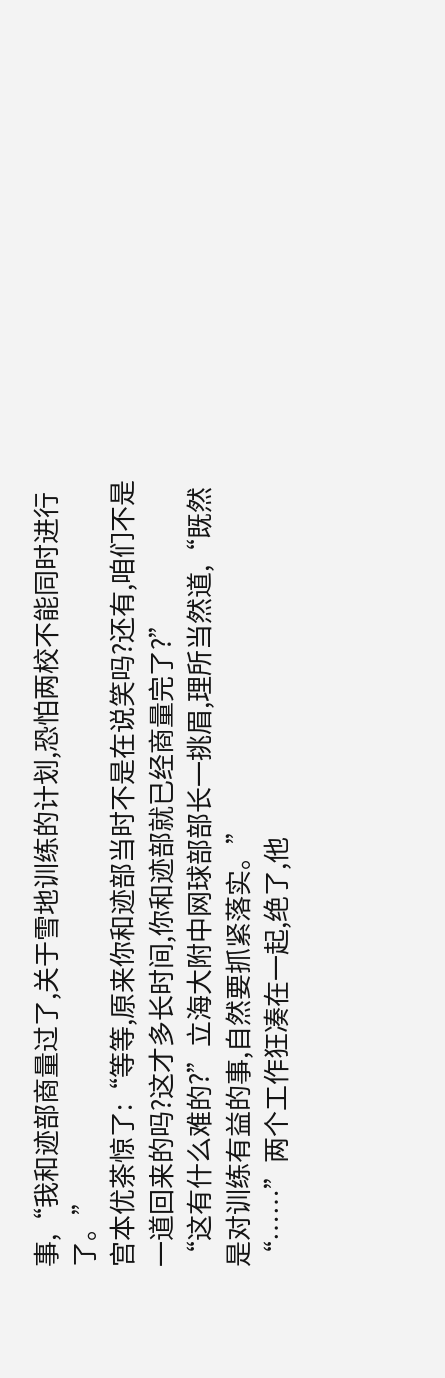事,“我和迹部商量过了,关于雪地训练的计划,恐怕两校不能同时进行了。”
宫本优茶惊了:“等等,原来你和迹部当时不是在说笑吗?还有,咱们不是一道回来的吗?这才多长时间,你和迹部就已经商量完了?”
“这有什么难的?”立海大附中网球部部长一挑眉,理所当然道,“既然是对训练有益的事,自然要抓紧落实。”
“……”两个工作狂凑在一起,绝了,他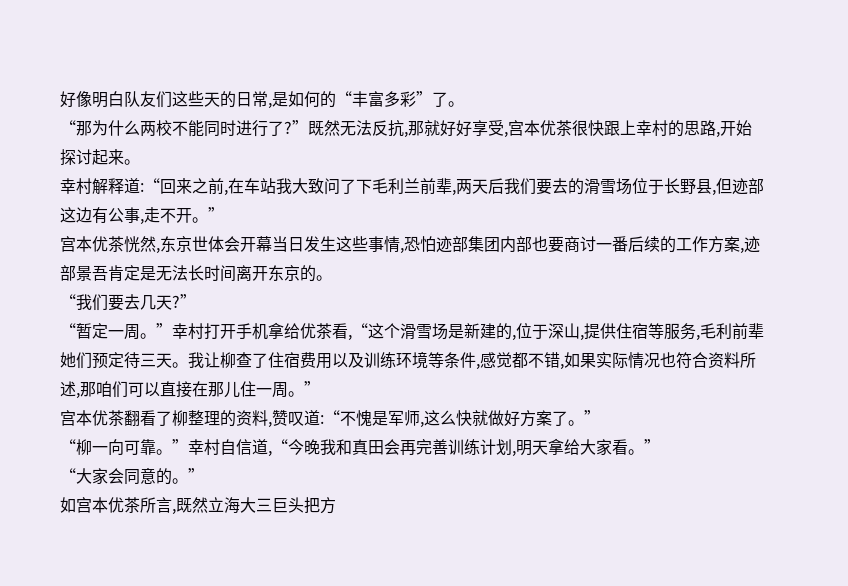好像明白队友们这些天的日常,是如何的“丰富多彩”了。
“那为什么两校不能同时进行了?”既然无法反抗,那就好好享受,宫本优茶很快跟上幸村的思路,开始探讨起来。
幸村解释道:“回来之前,在车站我大致问了下毛利兰前辈,两天后我们要去的滑雪场位于长野县,但迹部这边有公事,走不开。”
宫本优茶恍然,东京世体会开幕当日发生这些事情,恐怕迹部集团内部也要商讨一番后续的工作方案,迹部景吾肯定是无法长时间离开东京的。
“我们要去几天?”
“暂定一周。”幸村打开手机拿给优茶看,“这个滑雪场是新建的,位于深山,提供住宿等服务,毛利前辈她们预定待三天。我让柳查了住宿费用以及训练环境等条件,感觉都不错,如果实际情况也符合资料所述,那咱们可以直接在那儿住一周。”
宫本优茶翻看了柳整理的资料,赞叹道:“不愧是军师,这么快就做好方案了。”
“柳一向可靠。”幸村自信道,“今晚我和真田会再完善训练计划,明天拿给大家看。”
“大家会同意的。”
如宫本优茶所言,既然立海大三巨头把方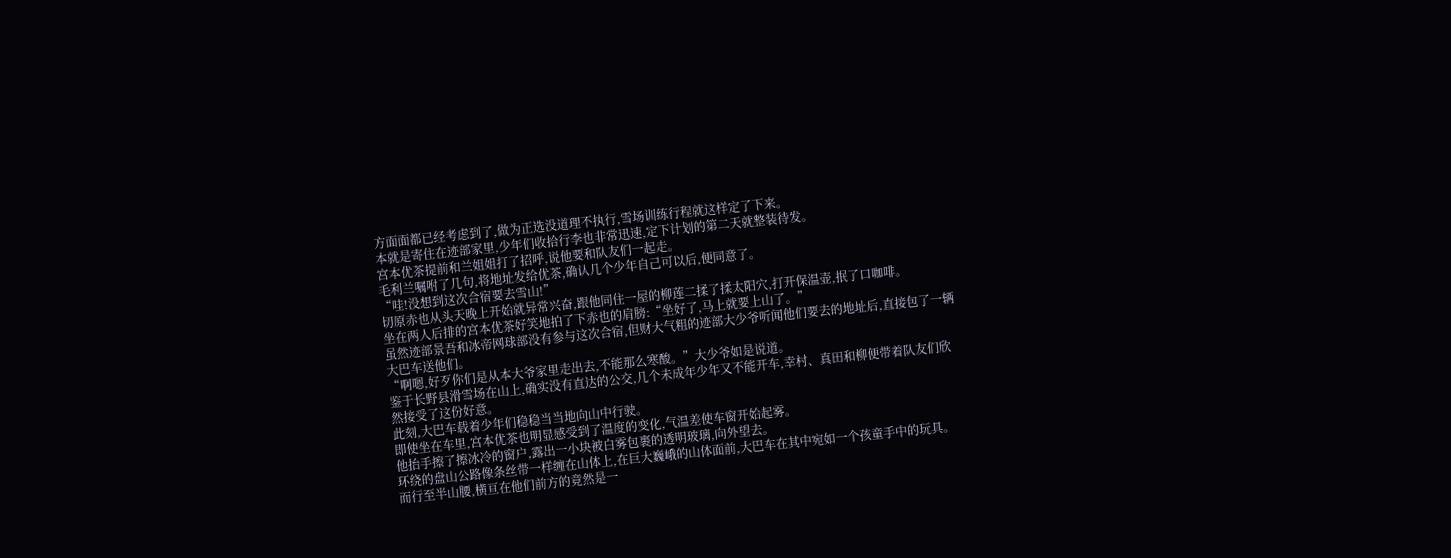方面面都已经考虑到了,做为正选没道理不执行,雪场训练行程就这样定了下来。
本就是寄住在迹部家里,少年们收拾行李也非常迅速,定下计划的第二天就整装待发。
宫本优茶提前和兰姐姐打了招呼,说他要和队友们一起走。
毛利兰嘱咐了几句,将地址发给优茶,确认几个少年自己可以后,便同意了。
“哇!没想到这次合宿要去雪山!”
切原赤也从头天晚上开始就异常兴奋,跟他同住一屋的柳莲二揉了揉太阳穴,打开保温壶,抿了口咖啡。
坐在两人后排的宫本优茶好笑地拍了下赤也的肩膀:“坐好了,马上就要上山了。”
虽然迹部景吾和冰帝网球部没有参与这次合宿,但财大气粗的迹部大少爷听闻他们要去的地址后,直接包了一辆大巴车送他们。
“啊嗯,好歹你们是从本大爷家里走出去,不能那么寒酸。”大少爷如是说道。
鉴于长野县滑雪场在山上,确实没有直达的公交,几个未成年少年又不能开车,幸村、真田和柳便带着队友们欣然接受了这份好意。
此刻,大巴车载着少年们稳稳当当地向山中行驶。
即使坐在车里,宫本优茶也明显感受到了温度的变化,气温差使车窗开始起雾。
他抬手擦了擦冰冷的窗户,露出一小块被白雾包裹的透明玻璃,向外望去。
环绕的盘山公路像条丝带一样缠在山体上,在巨大巍峨的山体面前,大巴车在其中宛如一个孩童手中的玩具。
而行至半山腰,横亘在他们前方的竟然是一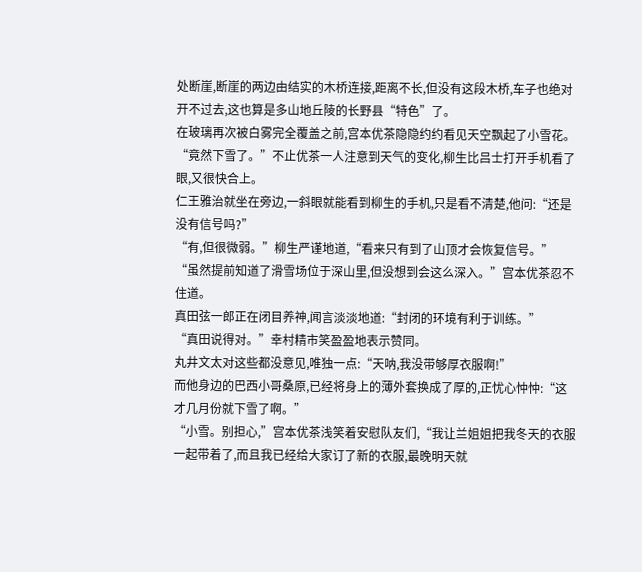处断崖,断崖的两边由结实的木桥连接,距离不长,但没有这段木桥,车子也绝对开不过去,这也算是多山地丘陵的长野县“特色”了。
在玻璃再次被白雾完全覆盖之前,宫本优茶隐隐约约看见天空飘起了小雪花。
“竟然下雪了。”不止优茶一人注意到天气的变化,柳生比吕士打开手机看了眼,又很快合上。
仁王雅治就坐在旁边,一斜眼就能看到柳生的手机,只是看不清楚,他问:“还是没有信号吗?”
“有,但很微弱。”柳生严谨地道,“看来只有到了山顶才会恢复信号。”
“虽然提前知道了滑雪场位于深山里,但没想到会这么深入。”宫本优茶忍不住道。
真田弦一郎正在闭目养神,闻言淡淡地道:“封闭的环境有利于训练。”
“真田说得对。”幸村精市笑盈盈地表示赞同。
丸井文太对这些都没意见,唯独一点:“天呐,我没带够厚衣服啊!”
而他身边的巴西小哥桑原,已经将身上的薄外套换成了厚的,正忧心忡忡:“这才几月份就下雪了啊。”
“小雪。别担心,”宫本优茶浅笑着安慰队友们,“我让兰姐姐把我冬天的衣服一起带着了,而且我已经给大家订了新的衣服,最晚明天就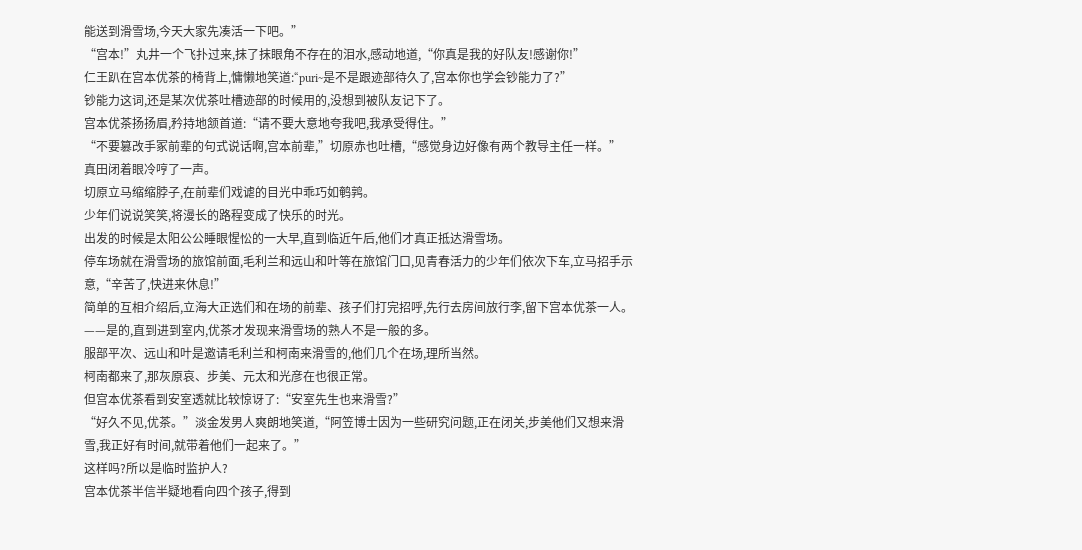能送到滑雪场,今天大家先凑活一下吧。”
“宫本!”丸井一个飞扑过来,抹了抹眼角不存在的泪水,感动地道,“你真是我的好队友!感谢你!”
仁王趴在宫本优茶的椅背上,慵懒地笑道:“puri~是不是跟迹部待久了,宫本你也学会钞能力了?”
钞能力这词,还是某次优茶吐槽迹部的时候用的,没想到被队友记下了。
宫本优茶扬扬眉,矜持地颔首道:“请不要大意地夸我吧,我承受得住。”
“不要篡改手冢前辈的句式说话啊,宫本前辈,”切原赤也吐槽,“感觉身边好像有两个教导主任一样。”
真田闭着眼冷哼了一声。
切原立马缩缩脖子,在前辈们戏谑的目光中乖巧如鹌鹑。
少年们说说笑笑,将漫长的路程变成了快乐的时光。
出发的时候是太阳公公睡眼惺忪的一大早,直到临近午后,他们才真正抵达滑雪场。
停车场就在滑雪场的旅馆前面,毛利兰和远山和叶等在旅馆门口,见青春活力的少年们依次下车,立马招手示意,“辛苦了,快进来休息!”
简单的互相介绍后,立海大正选们和在场的前辈、孩子们打完招呼,先行去房间放行李,留下宫本优茶一人。
——是的,直到进到室内,优茶才发现来滑雪场的熟人不是一般的多。
服部平次、远山和叶是邀请毛利兰和柯南来滑雪的,他们几个在场,理所当然。
柯南都来了,那灰原哀、步美、元太和光彦在也很正常。
但宫本优茶看到安室透就比较惊讶了:“安室先生也来滑雪?”
“好久不见,优茶。”淡金发男人爽朗地笑道,“阿笠博士因为一些研究问题,正在闭关,步美他们又想来滑雪,我正好有时间,就带着他们一起来了。”
这样吗?所以是临时监护人?
宫本优茶半信半疑地看向四个孩子,得到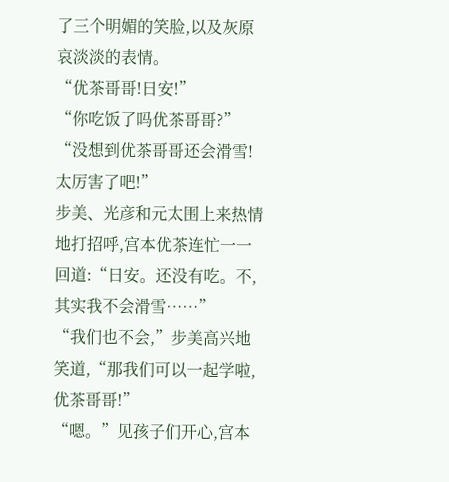了三个明媚的笑脸,以及灰原哀淡淡的表情。
“优茶哥哥!日安!”
“你吃饭了吗优茶哥哥?”
“没想到优茶哥哥还会滑雪!太厉害了吧!”
步美、光彦和元太围上来热情地打招呼,宫本优茶连忙一一回道:“日安。还没有吃。不,其实我不会滑雪……”
“我们也不会,”步美高兴地笑道,“那我们可以一起学啦,优茶哥哥!”
“嗯。”见孩子们开心,宫本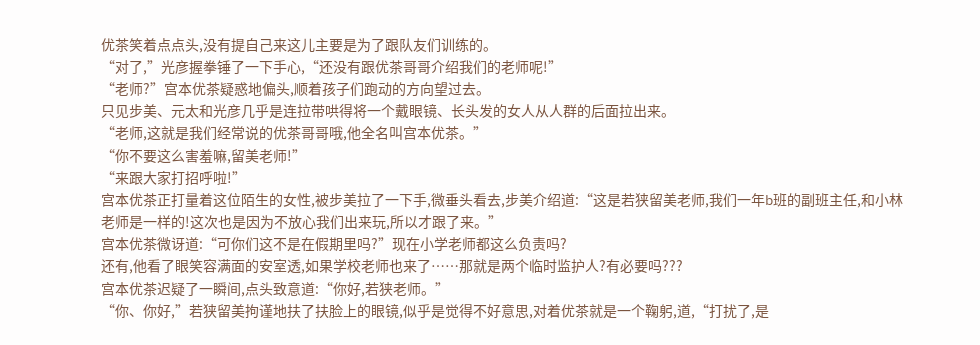优茶笑着点点头,没有提自己来这儿主要是为了跟队友们训练的。
“对了,”光彦握拳锤了一下手心,“还没有跟优茶哥哥介绍我们的老师呢!”
“老师?”宫本优茶疑惑地偏头,顺着孩子们跑动的方向望过去。
只见步美、元太和光彦几乎是连拉带哄得将一个戴眼镜、长头发的女人从人群的后面拉出来。
“老师,这就是我们经常说的优茶哥哥哦,他全名叫宫本优茶。”
“你不要这么害羞嘛,留美老师!”
“来跟大家打招呼啦!”
宫本优茶正打量着这位陌生的女性,被步美拉了一下手,微垂头看去,步美介绍道:“这是若狭留美老师,我们一年b班的副班主任,和小林老师是一样的!这次也是因为不放心我们出来玩,所以才跟了来。”
宫本优茶微讶道:“可你们这不是在假期里吗?”现在小学老师都这么负责吗?
还有,他看了眼笑容满面的安室透,如果学校老师也来了……那就是两个临时监护人?有必要吗???
宫本优茶迟疑了一瞬间,点头致意道:“你好,若狭老师。”
“你、你好,”若狭留美拘谨地扶了扶脸上的眼镜,似乎是觉得不好意思,对着优茶就是一个鞠躬,道,“打扰了,是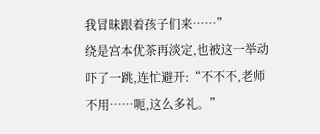我冒昧跟着孩子们来……”
绕是宫本优茶再淡定,也被这一举动吓了一跳,连忙避开:“不不不,老师不用……呃,这么多礼。”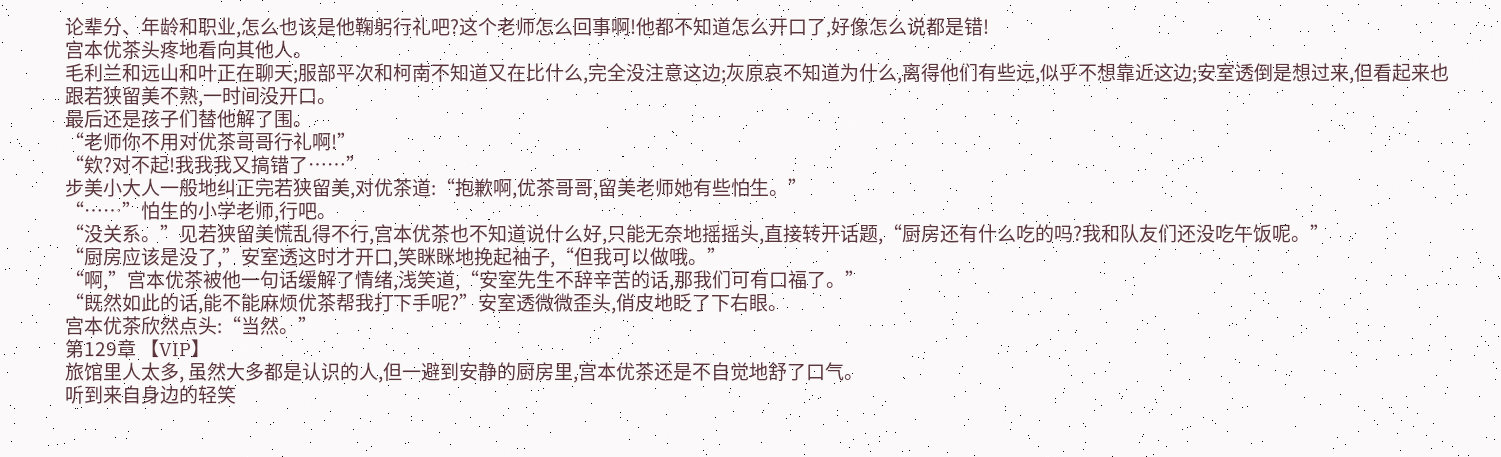论辈分、年龄和职业,怎么也该是他鞠躬行礼吧?这个老师怎么回事啊!他都不知道怎么开口了,好像怎么说都是错!
宫本优茶头疼地看向其他人。
毛利兰和远山和叶正在聊天;服部平次和柯南不知道又在比什么,完全没注意这边;灰原哀不知道为什么,离得他们有些远,似乎不想靠近这边;安室透倒是想过来,但看起来也跟若狭留美不熟,一时间没开口。
最后还是孩子们替他解了围。
“老师你不用对优茶哥哥行礼啊!”
“欸?对不起!我我我又搞错了……”
步美小大人一般地纠正完若狭留美,对优茶道:“抱歉啊,优茶哥哥,留美老师她有些怕生。”
“……”怕生的小学老师,行吧。
“没关系。”见若狭留美慌乱得不行,宫本优茶也不知道说什么好,只能无奈地摇摇头,直接转开话题,“厨房还有什么吃的吗?我和队友们还没吃午饭呢。”
“厨房应该是没了,”安室透这时才开口,笑眯眯地挽起袖子,“但我可以做哦。”
“啊,”宫本优茶被他一句话缓解了情绪,浅笑道,“安室先生不辞辛苦的话,那我们可有口福了。”
“既然如此的话,能不能麻烦优茶帮我打下手呢?”安室透微微歪头,俏皮地眨了下右眼。
宫本优茶欣然点头:“当然。”
第129章 【VIP】
旅馆里人太多, 虽然大多都是认识的人,但一避到安静的厨房里,宫本优茶还是不自觉地舒了口气。
听到来自身边的轻笑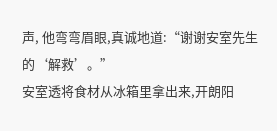声, 他弯弯眉眼,真诚地道:“谢谢安室先生的‘解救’。”
安室透将食材从冰箱里拿出来,开朗阳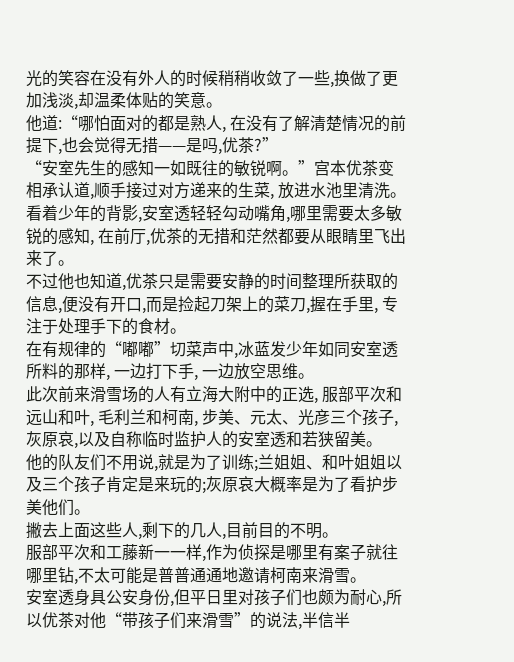光的笑容在没有外人的时候稍稍收敛了一些,换做了更加浅淡,却温柔体贴的笑意。
他道:“哪怕面对的都是熟人, 在没有了解清楚情况的前提下,也会觉得无措——是吗,优茶?”
“安室先生的感知一如既往的敏锐啊。”宫本优茶变相承认道,顺手接过对方递来的生菜, 放进水池里清洗。
看着少年的背影,安室透轻轻勾动嘴角,哪里需要太多敏锐的感知, 在前厅,优茶的无措和茫然都要从眼睛里飞出来了。
不过他也知道,优茶只是需要安静的时间整理所获取的信息,便没有开口,而是捡起刀架上的菜刀,握在手里, 专注于处理手下的食材。
在有规律的“嘟嘟”切菜声中,冰蓝发少年如同安室透所料的那样, 一边打下手, 一边放空思维。
此次前来滑雪场的人有立海大附中的正选, 服部平次和远山和叶, 毛利兰和柯南, 步美、元太、光彦三个孩子,灰原哀,以及自称临时监护人的安室透和若狭留美。
他的队友们不用说,就是为了训练;兰姐姐、和叶姐姐以及三个孩子肯定是来玩的;灰原哀大概率是为了看护步美他们。
撇去上面这些人,剩下的几人,目前目的不明。
服部平次和工藤新一一样,作为侦探是哪里有案子就往哪里钻,不太可能是普普通通地邀请柯南来滑雪。
安室透身具公安身份,但平日里对孩子们也颇为耐心,所以优茶对他“带孩子们来滑雪”的说法,半信半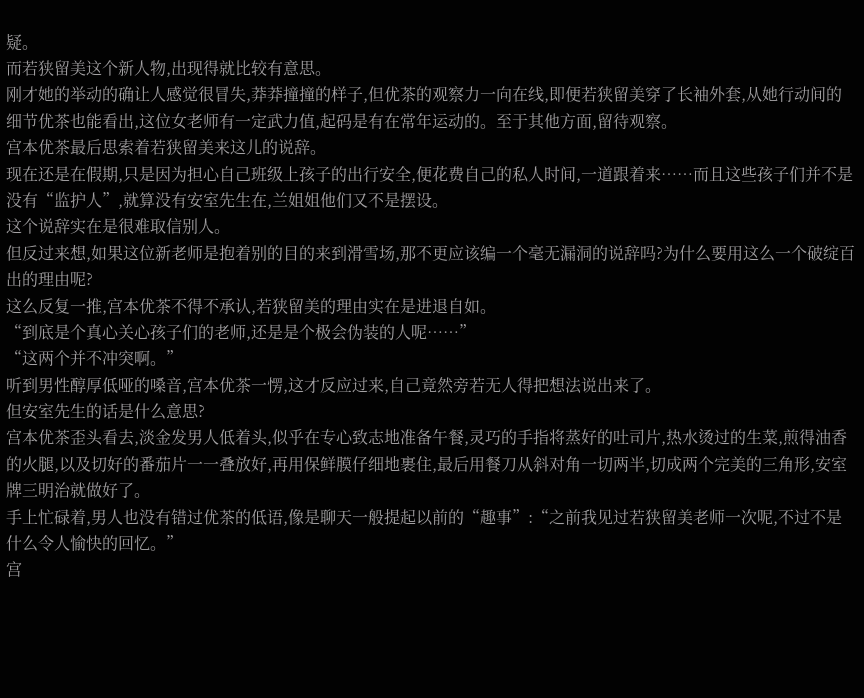疑。
而若狭留美这个新人物,出现得就比较有意思。
刚才她的举动的确让人感觉很冒失,莽莽撞撞的样子,但优茶的观察力一向在线,即便若狭留美穿了长袖外套,从她行动间的细节优茶也能看出,这位女老师有一定武力值,起码是有在常年运动的。至于其他方面,留待观察。
宫本优茶最后思索着若狭留美来这儿的说辞。
现在还是在假期,只是因为担心自己班级上孩子的出行安全,便花费自己的私人时间,一道跟着来……而且这些孩子们并不是没有“监护人”,就算没有安室先生在,兰姐姐他们又不是摆设。
这个说辞实在是很难取信别人。
但反过来想,如果这位新老师是抱着别的目的来到滑雪场,那不更应该编一个毫无漏洞的说辞吗?为什么要用这么一个破绽百出的理由呢?
这么反复一推,宫本优茶不得不承认,若狭留美的理由实在是进退自如。
“到底是个真心关心孩子们的老师,还是是个极会伪装的人呢……”
“这两个并不冲突啊。”
听到男性醇厚低哑的嗓音,宫本优茶一愣,这才反应过来,自己竟然旁若无人得把想法说出来了。
但安室先生的话是什么意思?
宫本优茶歪头看去,淡金发男人低着头,似乎在专心致志地准备午餐,灵巧的手指将蒸好的吐司片,热水烫过的生菜,煎得油香的火腿,以及切好的番茄片一一叠放好,再用保鲜膜仔细地裹住,最后用餐刀从斜对角一切两半,切成两个完美的三角形,安室牌三明治就做好了。
手上忙碌着,男人也没有错过优茶的低语,像是聊天一般提起以前的“趣事”:“之前我见过若狭留美老师一次呢,不过不是什么令人愉快的回忆。”
宫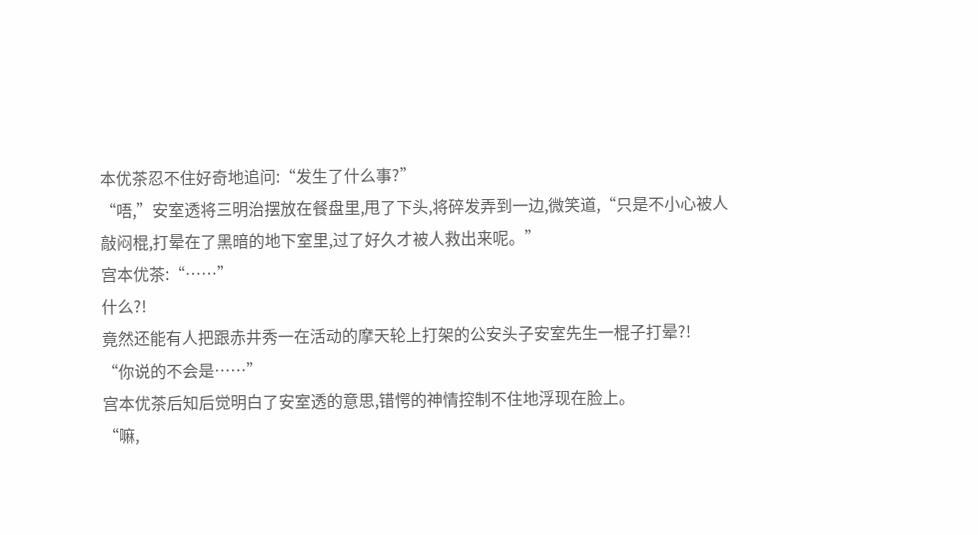本优茶忍不住好奇地追问:“发生了什么事?”
“唔,”安室透将三明治摆放在餐盘里,甩了下头,将碎发弄到一边,微笑道,“只是不小心被人敲闷棍,打晕在了黑暗的地下室里,过了好久才被人救出来呢。”
宫本优茶:“……”
什么?!
竟然还能有人把跟赤井秀一在活动的摩天轮上打架的公安头子安室先生一棍子打晕?!
“你说的不会是……”
宫本优茶后知后觉明白了安室透的意思,错愕的神情控制不住地浮现在脸上。
“嘛,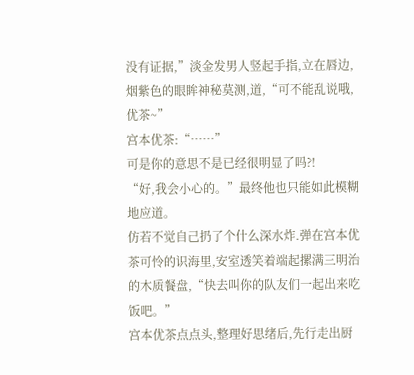没有证据,”淡金发男人竖起手指,立在唇边,烟紫色的眼眸神秘莫测,道,“可不能乱说哦,优茶~”
宫本优茶:“……”
可是你的意思不是已经很明显了吗?!
“好,我会小心的。”最终他也只能如此模糊地应道。
仿若不觉自己扔了个什么深水炸.弹在宫本优茶可怜的识海里,安室透笑着端起摞满三明治的木质餐盘,“快去叫你的队友们一起出来吃饭吧。”
宫本优茶点点头,整理好思绪后,先行走出厨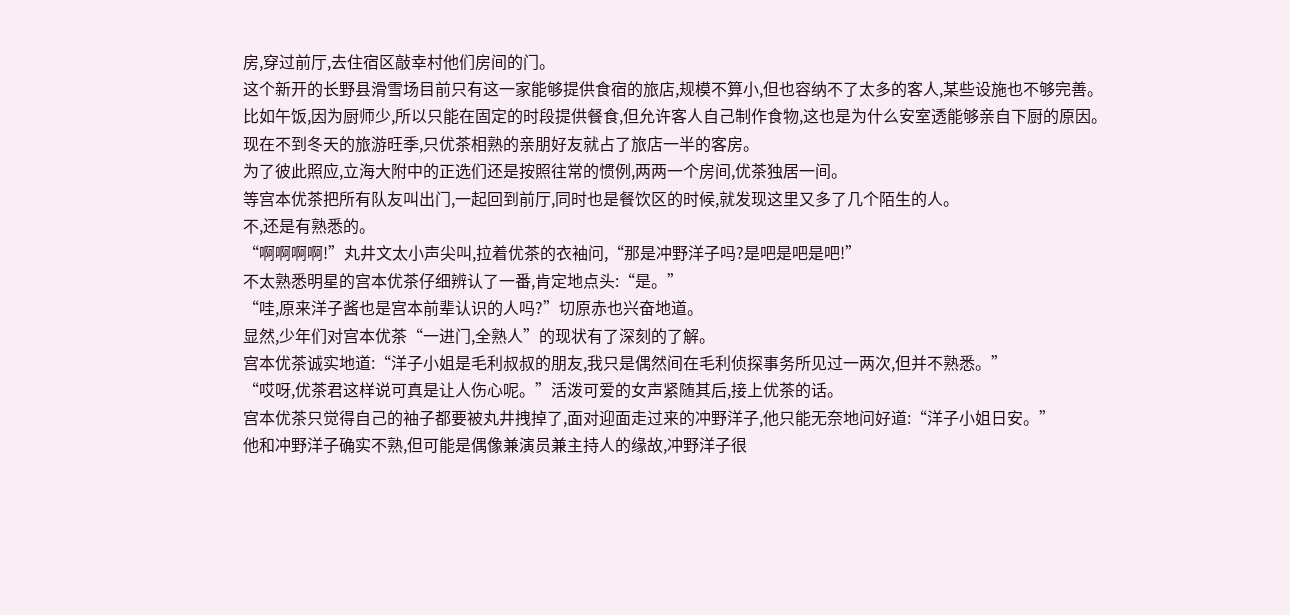房,穿过前厅,去住宿区敲幸村他们房间的门。
这个新开的长野县滑雪场目前只有这一家能够提供食宿的旅店,规模不算小,但也容纳不了太多的客人,某些设施也不够完善。
比如午饭,因为厨师少,所以只能在固定的时段提供餐食,但允许客人自己制作食物,这也是为什么安室透能够亲自下厨的原因。
现在不到冬天的旅游旺季,只优茶相熟的亲朋好友就占了旅店一半的客房。
为了彼此照应,立海大附中的正选们还是按照往常的惯例,两两一个房间,优茶独居一间。
等宫本优茶把所有队友叫出门,一起回到前厅,同时也是餐饮区的时候,就发现这里又多了几个陌生的人。
不,还是有熟悉的。
“啊啊啊啊!”丸井文太小声尖叫,拉着优茶的衣袖问,“那是冲野洋子吗?是吧是吧是吧!”
不太熟悉明星的宫本优茶仔细辨认了一番,肯定地点头:“是。”
“哇,原来洋子酱也是宫本前辈认识的人吗?”切原赤也兴奋地道。
显然,少年们对宫本优茶“一进门,全熟人”的现状有了深刻的了解。
宫本优茶诚实地道:“洋子小姐是毛利叔叔的朋友,我只是偶然间在毛利侦探事务所见过一两次,但并不熟悉。”
“哎呀,优茶君这样说可真是让人伤心呢。”活泼可爱的女声紧随其后,接上优茶的话。
宫本优茶只觉得自己的袖子都要被丸井拽掉了,面对迎面走过来的冲野洋子,他只能无奈地问好道:“洋子小姐日安。”
他和冲野洋子确实不熟,但可能是偶像兼演员兼主持人的缘故,冲野洋子很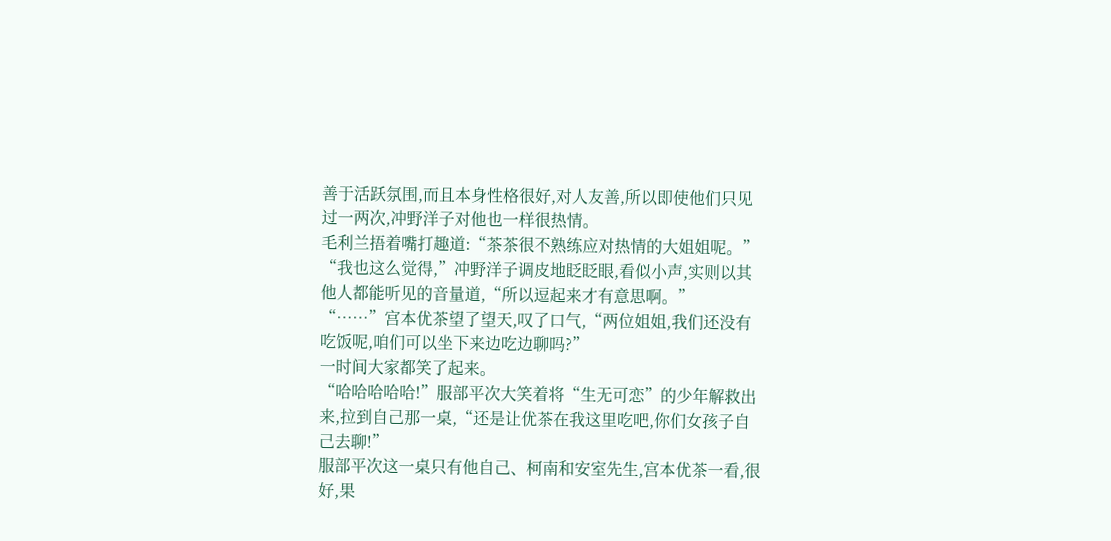善于活跃氛围,而且本身性格很好,对人友善,所以即使他们只见过一两次,冲野洋子对他也一样很热情。
毛利兰捂着嘴打趣道:“茶茶很不熟练应对热情的大姐姐呢。”
“我也这么觉得,”冲野洋子调皮地眨眨眼,看似小声,实则以其他人都能听见的音量道,“所以逗起来才有意思啊。”
“……”宫本优茶望了望天,叹了口气,“两位姐姐,我们还没有吃饭呢,咱们可以坐下来边吃边聊吗?”
一时间大家都笑了起来。
“哈哈哈哈哈!”服部平次大笑着将“生无可恋”的少年解救出来,拉到自己那一桌,“还是让优茶在我这里吃吧,你们女孩子自己去聊!”
服部平次这一桌只有他自己、柯南和安室先生,宫本优茶一看,很好,果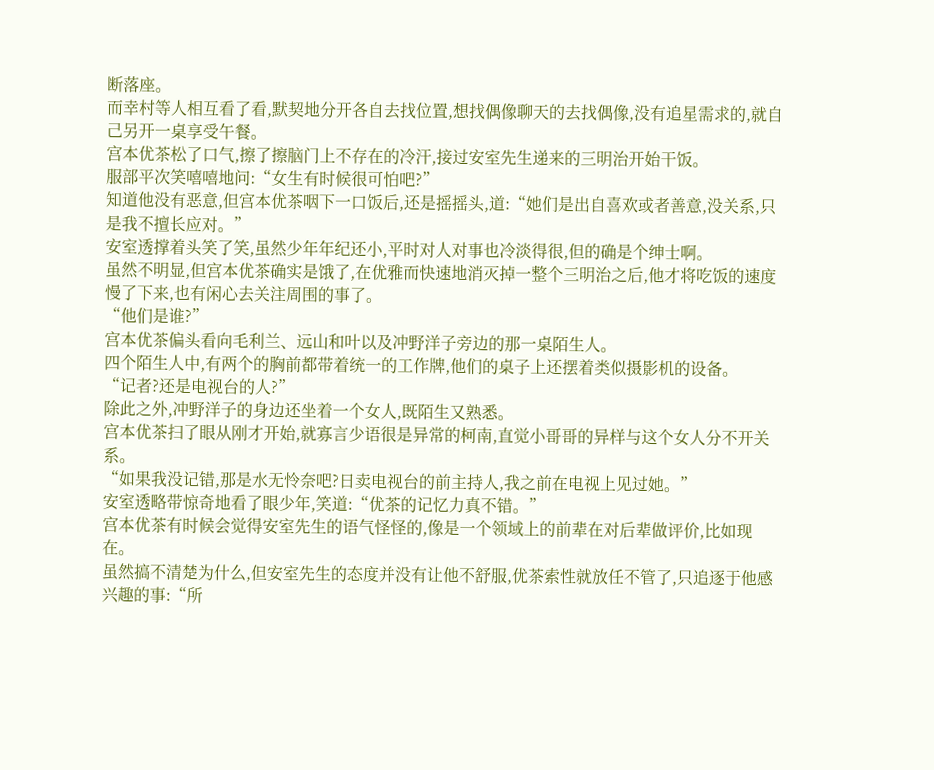断落座。
而幸村等人相互看了看,默契地分开各自去找位置,想找偶像聊天的去找偶像,没有追星需求的,就自己另开一桌享受午餐。
宫本优茶松了口气,擦了擦脑门上不存在的冷汗,接过安室先生递来的三明治开始干饭。
服部平次笑嘻嘻地问:“女生有时候很可怕吧?”
知道他没有恶意,但宫本优茶咽下一口饭后,还是摇摇头,道:“她们是出自喜欢或者善意,没关系,只是我不擅长应对。”
安室透撑着头笑了笑,虽然少年年纪还小,平时对人对事也冷淡得很,但的确是个绅士啊。
虽然不明显,但宫本优茶确实是饿了,在优雅而快速地消灭掉一整个三明治之后,他才将吃饭的速度慢了下来,也有闲心去关注周围的事了。
“他们是谁?”
宫本优茶偏头看向毛利兰、远山和叶以及冲野洋子旁边的那一桌陌生人。
四个陌生人中,有两个的胸前都带着统一的工作牌,他们的桌子上还摆着类似摄影机的设备。
“记者?还是电视台的人?”
除此之外,冲野洋子的身边还坐着一个女人,既陌生又熟悉。
宫本优茶扫了眼从刚才开始,就寡言少语很是异常的柯南,直觉小哥哥的异样与这个女人分不开关系。
“如果我没记错,那是水无怜奈吧?日卖电视台的前主持人,我之前在电视上见过她。”
安室透略带惊奇地看了眼少年,笑道:“优茶的记忆力真不错。”
宫本优茶有时候会觉得安室先生的语气怪怪的,像是一个领域上的前辈在对后辈做评价,比如现在。
虽然搞不清楚为什么,但安室先生的态度并没有让他不舒服,优茶索性就放任不管了,只追逐于他感兴趣的事:“所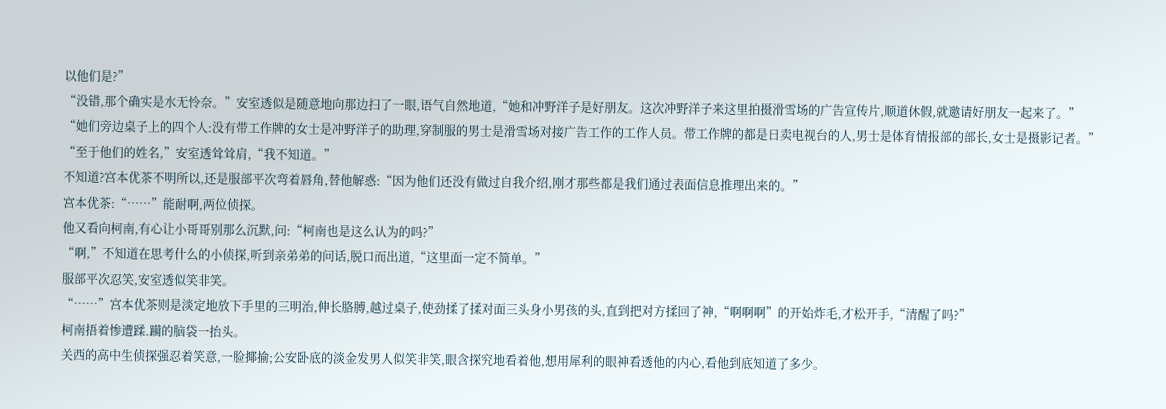以他们是?”
“没错,那个确实是水无怜奈。”安室透似是随意地向那边扫了一眼,语气自然地道,“她和冲野洋子是好朋友。这次冲野洋子来这里拍摄滑雪场的广告宣传片,顺道休假,就邀请好朋友一起来了。”
“她们旁边桌子上的四个人:没有带工作牌的女士是冲野洋子的助理,穿制服的男士是滑雪场对接广告工作的工作人员。带工作牌的都是日卖电视台的人,男士是体育情报部的部长,女士是摄影记者。”
“至于他们的姓名,”安室透耸耸肩,“我不知道。”
不知道?宫本优茶不明所以,还是服部平次弯着唇角,替他解惑:“因为他们还没有做过自我介绍,刚才那些都是我们通过表面信息推理出来的。”
宫本优茶:“……”能耐啊,两位侦探。
他又看向柯南,有心让小哥哥别那么沉默,问:“柯南也是这么认为的吗?”
“啊,”不知道在思考什么的小侦探,听到亲弟弟的问话,脱口而出道,“这里面一定不简单。”
服部平次忍笑,安室透似笑非笑。
“……”宫本优茶则是淡定地放下手里的三明治,伸长胳膊,越过桌子,使劲揉了揉对面三头身小男孩的头,直到把对方揉回了神,“啊啊啊”的开始炸毛,才松开手,“清醒了吗?”
柯南捂着惨遭蹂.躏的脑袋一抬头。
关西的高中生侦探强忍着笑意,一脸揶揄;公安卧底的淡金发男人似笑非笑,眼含探究地看着他,想用犀利的眼神看透他的内心,看他到底知道了多少。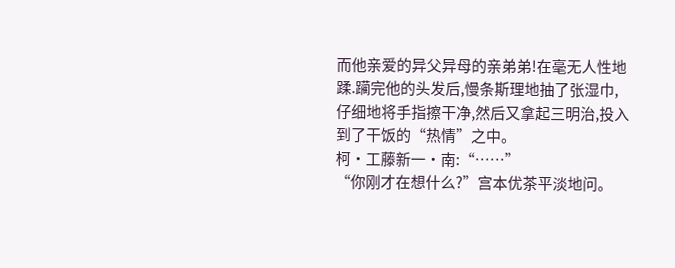而他亲爱的异父异母的亲弟弟!在毫无人性地蹂.躏完他的头发后,慢条斯理地抽了张湿巾,仔细地将手指擦干净,然后又拿起三明治,投入到了干饭的“热情”之中。
柯·工藤新一·南:“……”
“你刚才在想什么?”宫本优茶平淡地问。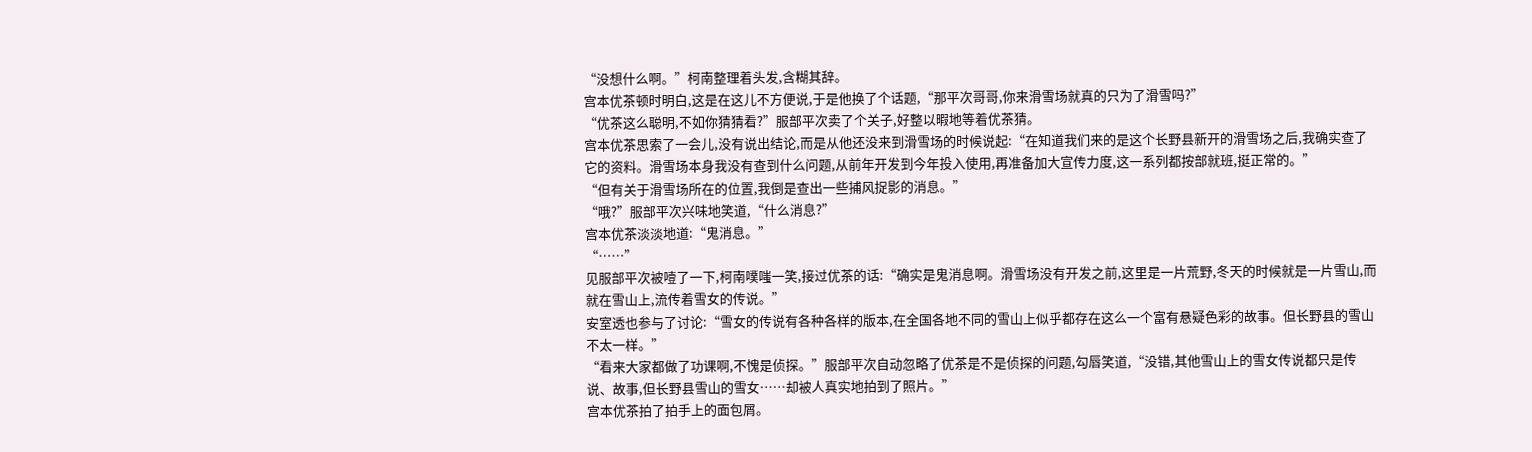“没想什么啊。”柯南整理着头发,含糊其辞。
宫本优茶顿时明白,这是在这儿不方便说,于是他换了个话题,“那平次哥哥,你来滑雪场就真的只为了滑雪吗?”
“优茶这么聪明,不如你猜猜看?”服部平次卖了个关子,好整以暇地等着优茶猜。
宫本优茶思索了一会儿,没有说出结论,而是从他还没来到滑雪场的时候说起:“在知道我们来的是这个长野县新开的滑雪场之后,我确实查了它的资料。滑雪场本身我没有查到什么问题,从前年开发到今年投入使用,再准备加大宣传力度,这一系列都按部就班,挺正常的。”
“但有关于滑雪场所在的位置,我倒是查出一些捕风捉影的消息。”
“哦?”服部平次兴味地笑道,“什么消息?”
宫本优茶淡淡地道:“鬼消息。”
“……”
见服部平次被噎了一下,柯南噗嗤一笑,接过优茶的话:“确实是鬼消息啊。滑雪场没有开发之前,这里是一片荒野,冬天的时候就是一片雪山,而就在雪山上,流传着雪女的传说。”
安室透也参与了讨论:“雪女的传说有各种各样的版本,在全国各地不同的雪山上似乎都存在这么一个富有悬疑色彩的故事。但长野县的雪山不太一样。”
“看来大家都做了功课啊,不愧是侦探。”服部平次自动忽略了优茶是不是侦探的问题,勾唇笑道,“没错,其他雪山上的雪女传说都只是传说、故事,但长野县雪山的雪女……却被人真实地拍到了照片。”
宫本优茶拍了拍手上的面包屑。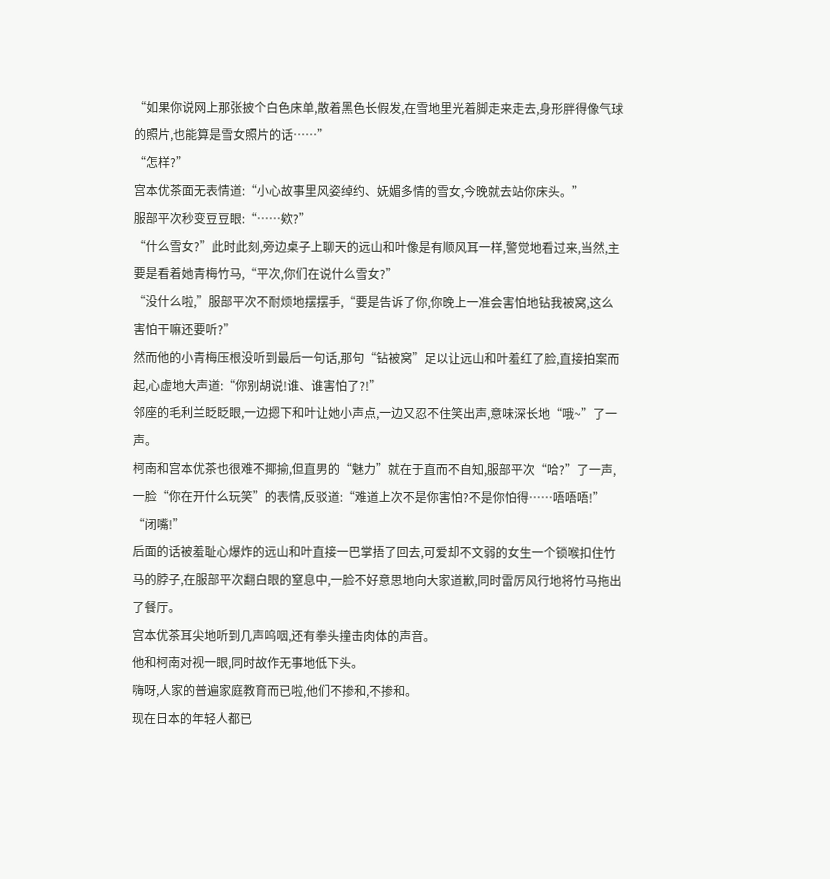“如果你说网上那张披个白色床单,散着黑色长假发,在雪地里光着脚走来走去,身形胖得像气球的照片,也能算是雪女照片的话……”
“怎样?”
宫本优茶面无表情道:“小心故事里风姿绰约、妩媚多情的雪女,今晚就去站你床头。”
服部平次秒变豆豆眼:“……欸?”
“什么雪女?”此时此刻,旁边桌子上聊天的远山和叶像是有顺风耳一样,警觉地看过来,当然,主要是看着她青梅竹马,“平次,你们在说什么雪女?”
“没什么啦,”服部平次不耐烦地摆摆手,“要是告诉了你,你晚上一准会害怕地钻我被窝,这么害怕干嘛还要听?”
然而他的小青梅压根没听到最后一句话,那句“钻被窝”足以让远山和叶羞红了脸,直接拍案而起,心虚地大声道:“你别胡说!谁、谁害怕了?!”
邻座的毛利兰眨眨眼,一边摁下和叶让她小声点,一边又忍不住笑出声,意味深长地“哦~”了一声。
柯南和宫本优茶也很难不揶揄,但直男的“魅力”就在于直而不自知,服部平次“哈?”了一声,一脸“你在开什么玩笑”的表情,反驳道:“难道上次不是你害怕?不是你怕得……唔唔唔!”
“闭嘴!”
后面的话被羞耻心爆炸的远山和叶直接一巴掌捂了回去,可爱却不文弱的女生一个锁喉扣住竹马的脖子,在服部平次翻白眼的窒息中,一脸不好意思地向大家道歉,同时雷厉风行地将竹马拖出了餐厅。
宫本优茶耳尖地听到几声呜咽,还有拳头撞击肉体的声音。
他和柯南对视一眼,同时故作无事地低下头。
嗨呀,人家的普遍家庭教育而已啦,他们不掺和,不掺和。
现在日本的年轻人都已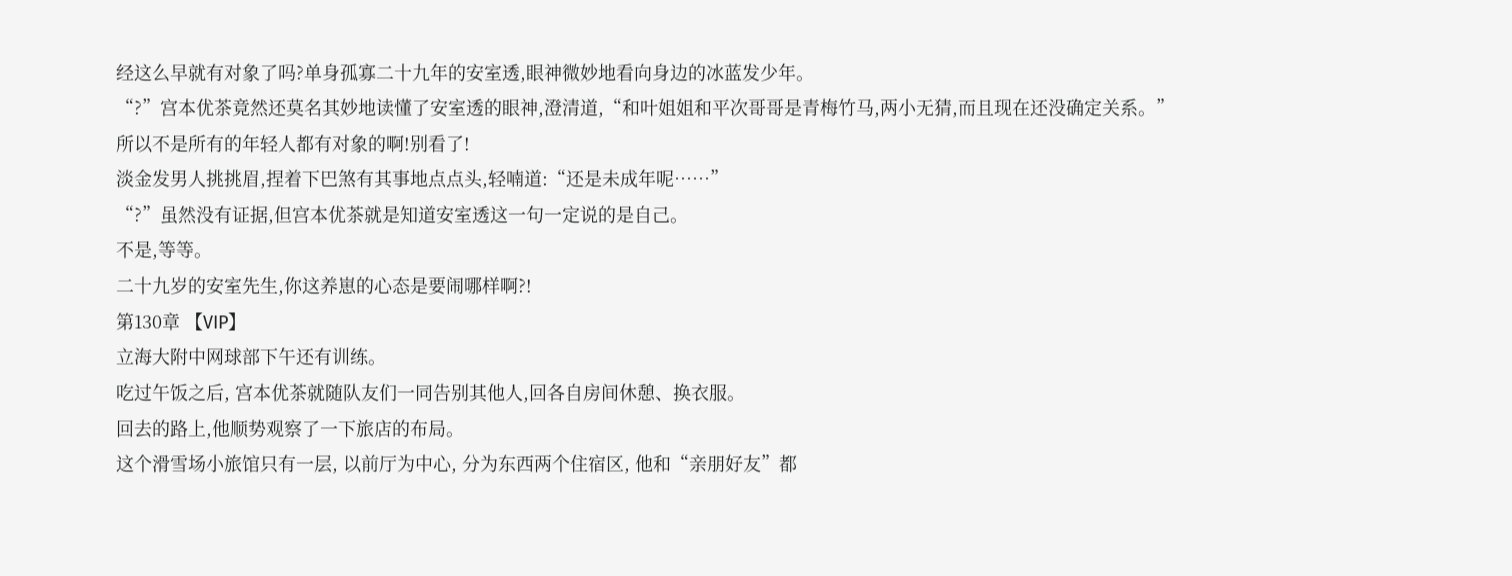经这么早就有对象了吗?单身孤寡二十九年的安室透,眼神微妙地看向身边的冰蓝发少年。
“?”宫本优茶竟然还莫名其妙地读懂了安室透的眼神,澄清道,“和叶姐姐和平次哥哥是青梅竹马,两小无猜,而且现在还没确定关系。”
所以不是所有的年轻人都有对象的啊!别看了!
淡金发男人挑挑眉,捏着下巴煞有其事地点点头,轻喃道:“还是未成年呢……”
“?”虽然没有证据,但宫本优茶就是知道安室透这一句一定说的是自己。
不是,等等。
二十九岁的安室先生,你这养崽的心态是要闹哪样啊?!
第130章 【VIP】
立海大附中网球部下午还有训练。
吃过午饭之后, 宫本优茶就随队友们一同告别其他人,回各自房间休憩、换衣服。
回去的路上,他顺势观察了一下旅店的布局。
这个滑雪场小旅馆只有一层, 以前厅为中心, 分为东西两个住宿区, 他和“亲朋好友”都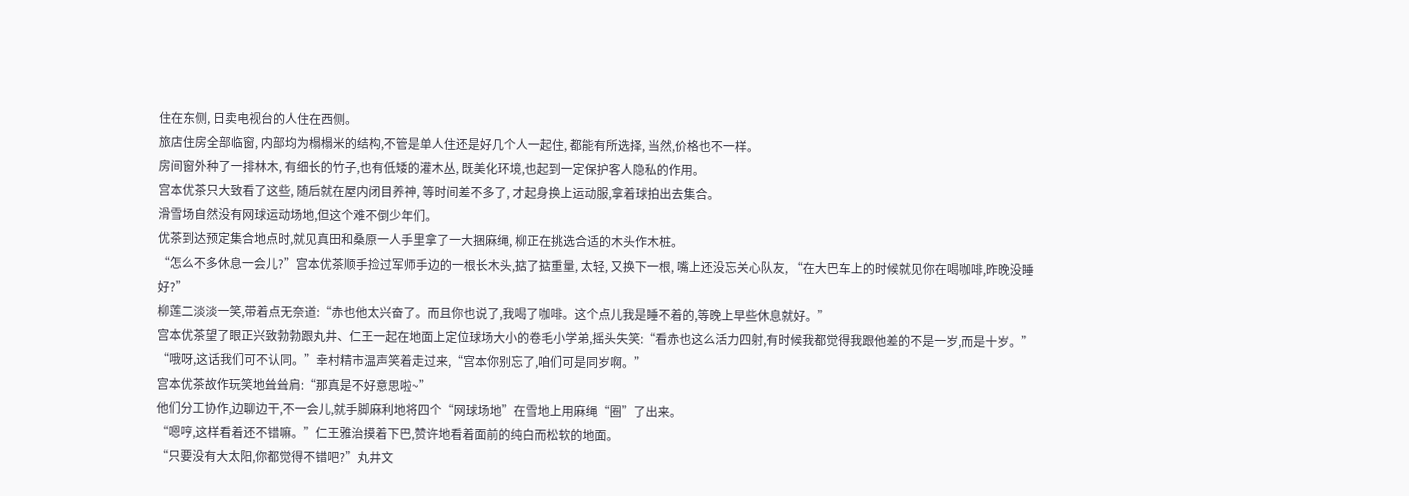住在东侧, 日卖电视台的人住在西侧。
旅店住房全部临窗, 内部均为榻榻米的结构,不管是单人住还是好几个人一起住, 都能有所选择, 当然,价格也不一样。
房间窗外种了一排林木, 有细长的竹子,也有低矮的灌木丛, 既美化环境,也起到一定保护客人隐私的作用。
宫本优茶只大致看了这些, 随后就在屋内闭目养神, 等时间差不多了, 才起身换上运动服,拿着球拍出去集合。
滑雪场自然没有网球运动场地,但这个难不倒少年们。
优茶到达预定集合地点时,就见真田和桑原一人手里拿了一大捆麻绳, 柳正在挑选合适的木头作木桩。
“怎么不多休息一会儿?”宫本优茶顺手捡过军师手边的一根长木头,掂了掂重量, 太轻, 又换下一根, 嘴上还没忘关心队友, “在大巴车上的时候就见你在喝咖啡,昨晚没睡好?”
柳莲二淡淡一笑,带着点无奈道:“赤也他太兴奋了。而且你也说了,我喝了咖啡。这个点儿我是睡不着的,等晚上早些休息就好。”
宫本优茶望了眼正兴致勃勃跟丸井、仁王一起在地面上定位球场大小的卷毛小学弟,摇头失笑:“看赤也这么活力四射,有时候我都觉得我跟他差的不是一岁,而是十岁。”
“哦呀,这话我们可不认同。”幸村精市温声笑着走过来,“宫本你别忘了,咱们可是同岁啊。”
宫本优茶故作玩笑地耸耸肩:“那真是不好意思啦~”
他们分工协作,边聊边干,不一会儿,就手脚麻利地将四个“网球场地”在雪地上用麻绳“圈”了出来。
“嗯哼,这样看着还不错嘛。”仁王雅治摸着下巴,赞许地看着面前的纯白而松软的地面。
“只要没有大太阳,你都觉得不错吧?”丸井文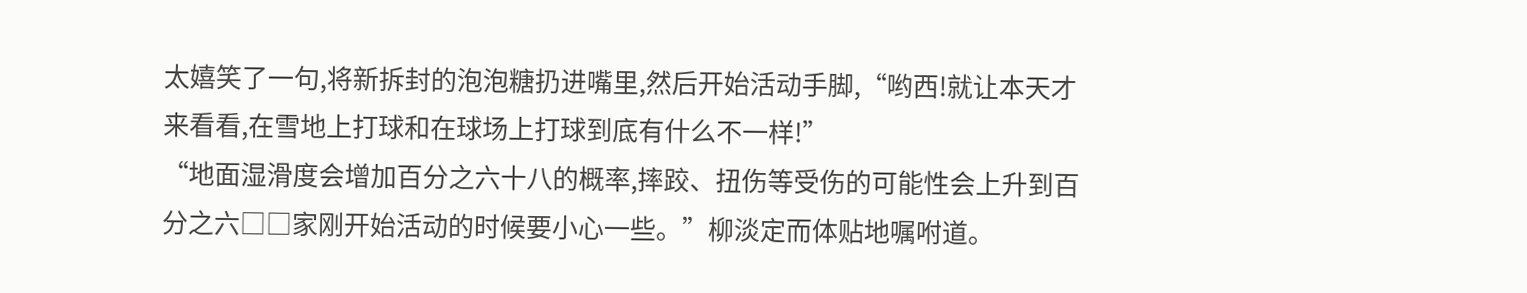太嬉笑了一句,将新拆封的泡泡糖扔进嘴里,然后开始活动手脚,“哟西!就让本天才来看看,在雪地上打球和在球场上打球到底有什么不一样!”
“地面湿滑度会增加百分之六十八的概率,摔跤、扭伤等受伤的可能性会上升到百分之六□□家刚开始活动的时候要小心一些。”柳淡定而体贴地嘱咐道。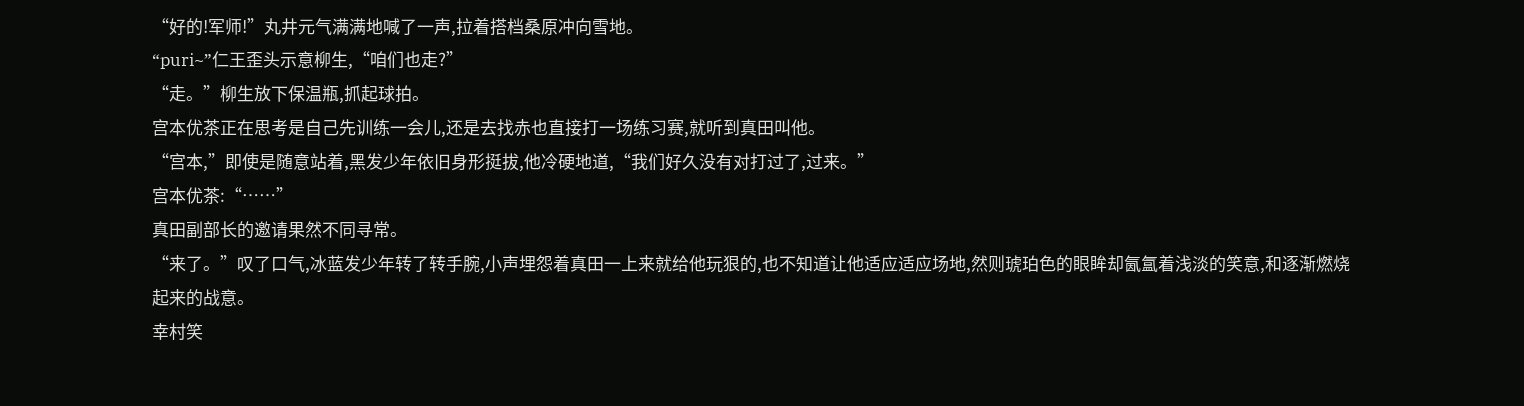“好的!军师!”丸井元气满满地喊了一声,拉着搭档桑原冲向雪地。
“puri~”仁王歪头示意柳生,“咱们也走?”
“走。”柳生放下保温瓶,抓起球拍。
宫本优茶正在思考是自己先训练一会儿,还是去找赤也直接打一场练习赛,就听到真田叫他。
“宫本,”即使是随意站着,黑发少年依旧身形挺拔,他冷硬地道,“我们好久没有对打过了,过来。”
宫本优茶:“……”
真田副部长的邀请果然不同寻常。
“来了。”叹了口气,冰蓝发少年转了转手腕,小声埋怨着真田一上来就给他玩狠的,也不知道让他适应适应场地,然则琥珀色的眼眸却氤氲着浅淡的笑意,和逐渐燃烧起来的战意。
幸村笑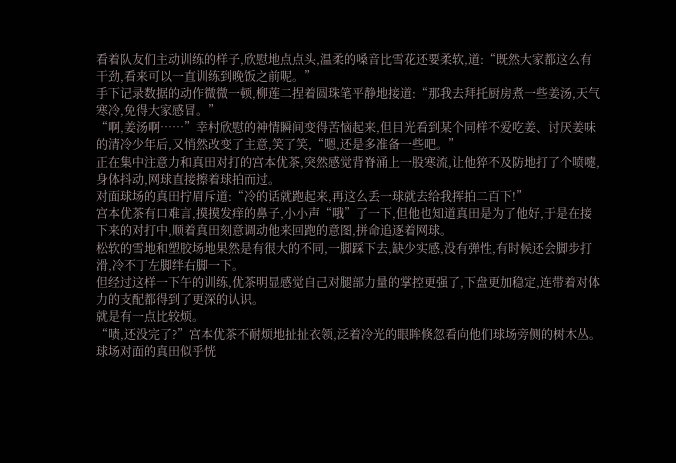看着队友们主动训练的样子,欣慰地点点头,温柔的嗓音比雪花还要柔软,道:“既然大家都这么有干劲,看来可以一直训练到晚饭之前呢。”
手下记录数据的动作微微一顿,柳莲二捏着圆珠笔平静地接道:“那我去拜托厨房煮一些姜汤,天气寒冷,免得大家感冒。”
“啊,姜汤啊……”幸村欣慰的神情瞬间变得苦恼起来,但目光看到某个同样不爱吃姜、讨厌姜味的清冷少年后,又悄然改变了主意,笑了笑,“嗯,还是多准备一些吧。”
正在集中注意力和真田对打的宫本优茶,突然感觉背脊涌上一股寒流,让他猝不及防地打了个喷嚏,身体抖动,网球直接擦着球拍而过。
对面球场的真田拧眉斥道:“冷的话就跑起来,再这么丢一球就去给我挥拍二百下!”
宫本优茶有口难言,摸摸发痒的鼻子,小小声“哦”了一下,但他也知道真田是为了他好,于是在接下来的对打中,顺着真田刻意调动他来回跑的意图,拼命追逐着网球。
松软的雪地和塑胶场地果然是有很大的不同,一脚踩下去,缺少实感,没有弹性,有时候还会脚步打滑,冷不丁左脚绊右脚一下。
但经过这样一下午的训练,优茶明显感觉自己对腿部力量的掌控更强了,下盘更加稳定,连带着对体力的支配都得到了更深的认识。
就是有一点比较烦。
“啧,还没完了?”宫本优茶不耐烦地扯扯衣领,泛着冷光的眼眸倏忽看向他们球场旁侧的树木丛。
球场对面的真田似乎恍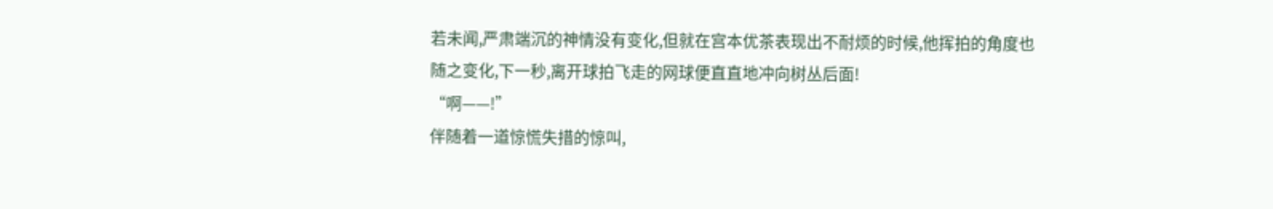若未闻,严肃端沉的神情没有变化,但就在宫本优茶表现出不耐烦的时候,他挥拍的角度也随之变化,下一秒,离开球拍飞走的网球便直直地冲向树丛后面!
“啊——!”
伴随着一道惊慌失措的惊叫,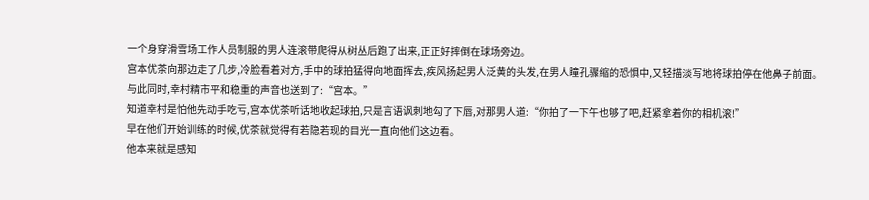一个身穿滑雪场工作人员制服的男人连滚带爬得从树丛后跑了出来,正正好摔倒在球场旁边。
宫本优茶向那边走了几步,冷脸看着对方,手中的球拍猛得向地面挥去,疾风扬起男人泛黄的头发,在男人瞳孔骤缩的恐惧中,又轻描淡写地将球拍停在他鼻子前面。
与此同时,幸村精市平和稳重的声音也送到了:“宫本。”
知道幸村是怕他先动手吃亏,宫本优茶听话地收起球拍,只是言语讽刺地勾了下唇,对那男人道:“你拍了一下午也够了吧,赶紧拿着你的相机滚!”
早在他们开始训练的时候,优茶就觉得有若隐若现的目光一直向他们这边看。
他本来就是感知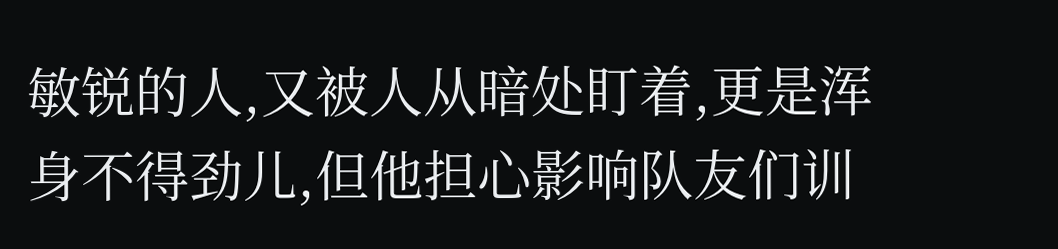敏锐的人,又被人从暗处盯着,更是浑身不得劲儿,但他担心影响队友们训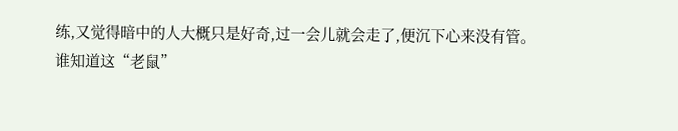练,又觉得暗中的人大概只是好奇,过一会儿就会走了,便沉下心来没有管。
谁知道这“老鼠”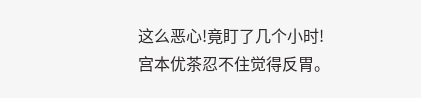这么恶心!竟盯了几个小时!
宫本优茶忍不住觉得反胃。